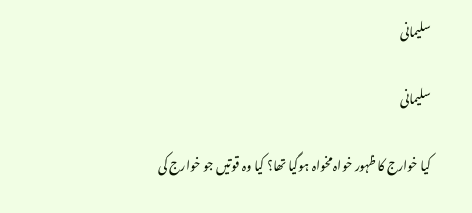سلیمانی

سلیمانی

کیا خوارج کا ظہور خواہ مخواہ ہوگیا تھا؟ کیا وہ قوتیں جو خوارج کی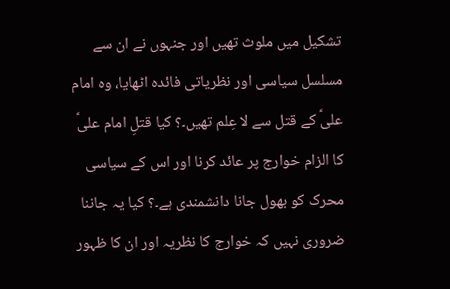تشکیل میں ملوث تھیں اور جنہوں نے ان سے مسلسل سیاسی اور نظریاتی فائدہ اٹھایا، وہ امام علیؑ کے قتل سے لا عِلم تھیں۔؟ کیا قتلِ امام علیؑ کا الزام خوارج پر عائد کرنا اور اس کے سیاسی محرک کو بھول جانا دانشمندی ہے۔؟ کیا یہ جاننا ضروری نہیں کہ خوارج کا نظریہ اور ان کا ظہور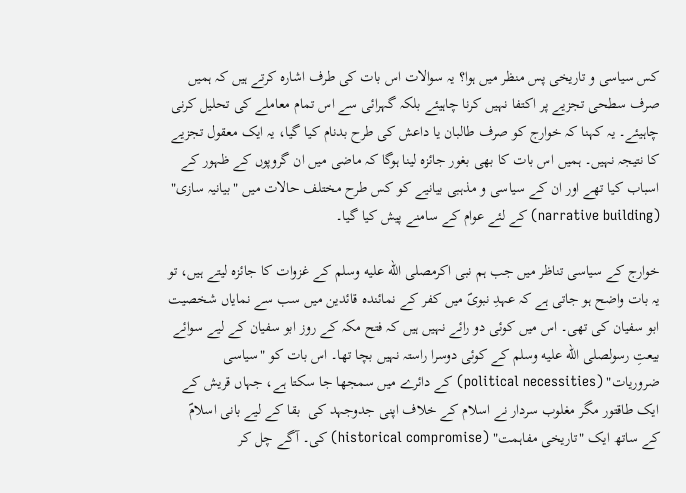کس سیاسی و تاریخی پس منظر میں ہوا؟ یہ سوالات اس بات کی طرف اشارہ کرتے ہیں کہ ہمیں صرف سطحی تجزیے پر اکتفا نہیں کرنا چاہیئے بلکہ گہرائی سے اس تمام معاملے کی تحلیل کرنی چاہیئے۔ یہ کہنا کہ خوارج کو صرف طالبان یا داعش کی طرح بدنام کیا گیا، یہ ایک معقول تجزیے کا نتیجہ نہیں۔ ہمیں اس بات کا بھی بغور جائزہ لینا ہوگا کہ ماضی میں ان گروپوں کے ظہور کے اسباب کیا تھے اور ان کے سیاسی و مذہبی بیانیے کو کس طرح مختلف حالات میں "بیانیہ سازی" (narrative building) کے لئے عوام کے سامنے پیش کیا گیا۔

خوارج کے سیاسی تناظر میں جب ہم نبی اکرمصلى الله عليه وسلم کے غزوات کا جائزہ لیتے ہیں، تو یہ بات واضح ہو جاتی ہے کہ عہدِ نبویؐ میں کفر کے نمائندہ قائدین میں سب سے نمایاں شخصیت ابو سفیان کی تھی۔ اس میں کوئی دو رائے نہیں ہیں کہ فتح مکہ کے روز ابو سفیان کے لیے سوائے بیعتِ رسولصلى الله عليه وسلم کے کوئی دوسرا راستہ نہیں بچا تھا۔ اس بات کو "سیاسی ضروریات" (political necessities) کے دائرے میں سمجھا جا سکتا ہے، جہاں قریش کے ایک طاقتور مگر مغلوب سردار نے اسلام کے خلاف اپنی جدوجہد کی  بقا کے لیے بانی اسلامؐ کے ساتھ ایک "تاریخی مفاہمت" (historical compromise) کی۔ آگے چل کر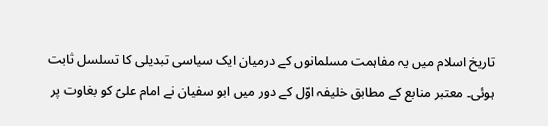تاریخ اسلام میں یہ مفاہمت مسلمانوں کے درمیان ایک سیاسی تبدیلی کا تسلسل ثابت ہوئی۔ معتبر منابع کے مطابق خلیفہ اوّل کے دور میں ابو سفیان نے امام علیؑ کو بغاوت پر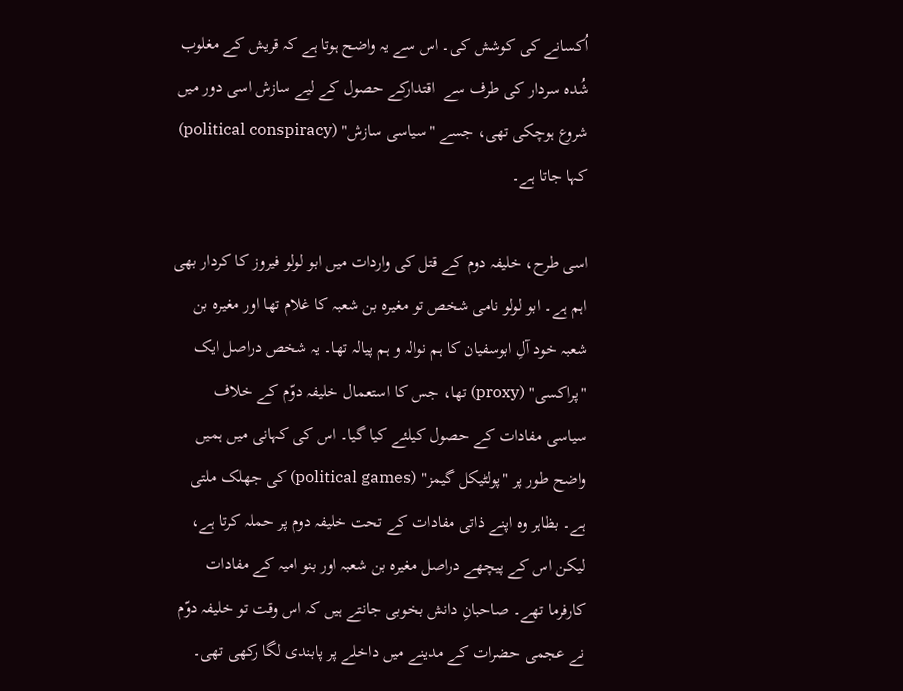اُکسانے کی کوشش کی۔ اس سے یہ واضح ہوتا ہے کہ قریش کے مغلوب شُدہ سردار کی طرف سے  اقتدارکے حصول کے لیے سازش اسی دور میں شروع ہوچکی تھی، جسے "سیاسی سازش" (political conspiracy)  کہا جاتا ہے۔

اسی طرح، خلیفہ دوم کے قتل کی واردات میں ابو لولو فیروز کا کردار بھی اہم ہے۔ ابو لولو نامی شخص تو مغیرہ بن شعبہ کا غلام تھا اور مغیرہ بن شعبہ خود آلِ ابوسفیان کا ہم نوالہ و ہم پیالہ تھا۔ یہ شخص دراصل ایک "پراکسی" (proxy) تھا، جس کا استعمال خلیفہ دوّم کے خلاف سیاسی مفادات کے حصول کیلئے کیا گیا۔ اس کی کہانی میں ہمیں واضح طور پر "پولٹیکل گیمز" (political games) کی جھلک ملتی ہے۔ بظاہر وہ اپنے ذاتی مفادات کے تحت خلیفہ دوم پر حملہ کرتا ہے، لیکن اس کے پیچھے دراصل مغیرہ بن شعبہ اور بنو امیہ کے مفادات کارفرما تھے۔ صاحبانِ دانش بخوبی جانتے ہیں کہ اس وقت تو خلیفہ دوّم نے عجمی حضرات کے مدینے میں داخلے پر پابندی لگا رکھی تھی۔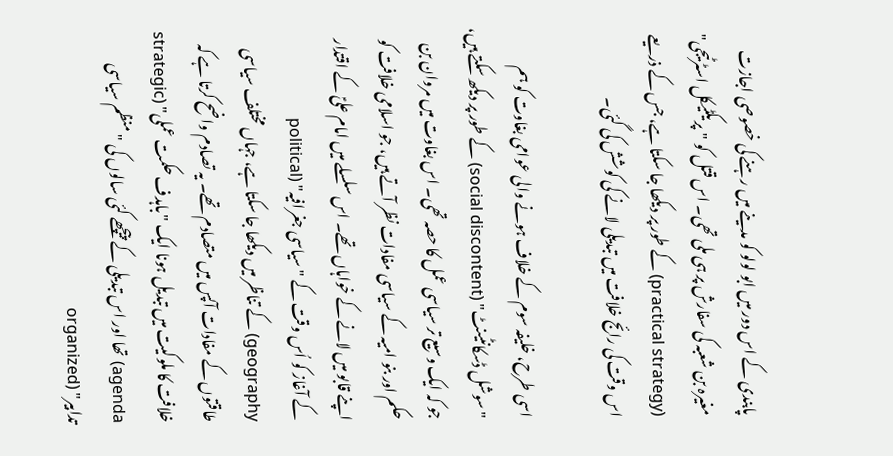پابندی کے اس دور میں ابو لولو کو مدینے میں رہنے کی خصوصی اجازت مغیرہ بن شعبہ کی سفارش پر ہی ملی تھی۔ اس قتل کو "پریکٹیکل اسٹرٹیجی" (practical strategy) کے طور پر دیکھا جا سکتا ہے، جس کے ذریعے اس وقت کی رائج خلافت میں تبدیلی لانے کی کوشش کی گئی۔

اسی طرح، خلیفہ سوم کے خلاف ہونے والی عوامی بغاوت کو ہم "سوشل ڈسکانٹینٹ" (social discontent) کے طور پر دیکھ سکتے ہیں، جو کہ ایک وسیع تر سیاسی عمل کا حصہ تھی۔ اس بغاوت میں مروان بن حکم اور بنو امیہ کے سیاسی مفادات نظر آتے ہیں، جو اسلامی خلافت کو اپنے قابو میں لانے کے خواہاں تھے۔ اس سلسلے میں امام علیؑ کے اقتدار کے آغاز کو اُس وقت کے "سیاسی جغرافیہ" (political geography) کے تناظر میں دیکھا جا سکتا ہے، جہاں مختلف سیاسی طاقتوں کے مفادات آپس میں متصادم تھے۔ یہ تصادم واضح کرتا ہے کہ خلافت کا ملوکیت میں تبدیل ہونا ایک "باہدف حکمت عملی" (strategic agenda) تھا اور اس تبدیلی کے پیچھے کئی سالوں کی "منظم سیاسی تدابیر" (organized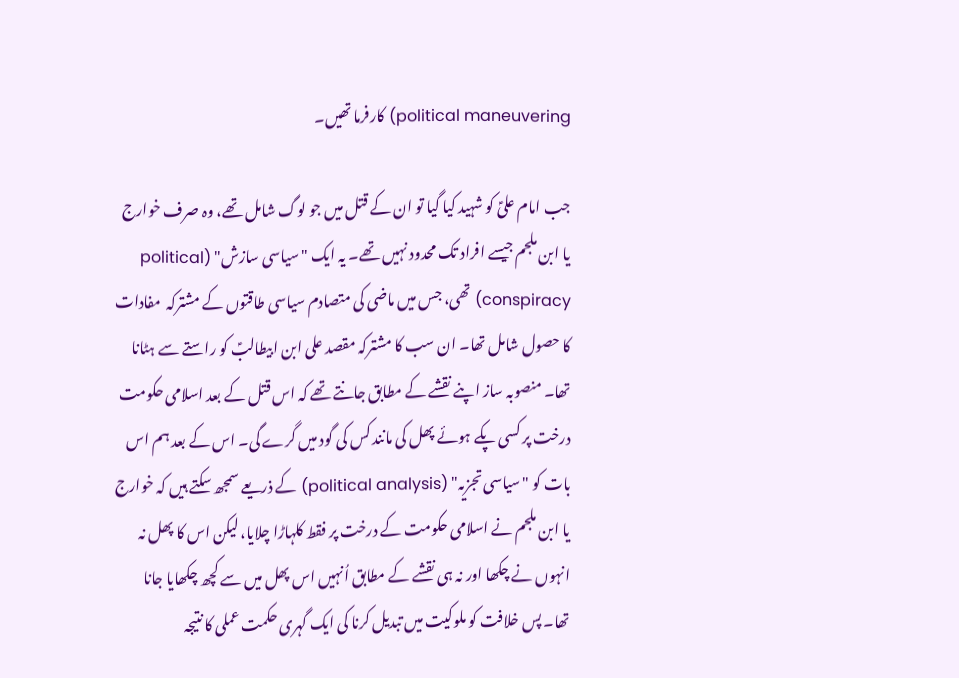political maneuvering) کارفرما تھیں۔

جب امام علیؑ کو شہید کیا گیا تو ان کے قتل میں جو لوگ شامل تھے، وہ صرف خوارج یا ابن ملجم جیسے افراد تک محدود نہیں تھے۔ یہ ایک "سیاسی سازش" (political conspiracy) تھی، جس میں ماضی کی متصادم سیاسی طاقتوں کے مشترکہ  مفادات کا حصول شامل تھا۔ ان سب کا مشترکہ مقصد علی ابن ابیطالبؑ کو راستے سے ہٹانا تھا۔ منصوبہ ساز اپنے نقشے کے مطابق جانتے تھے کہ اس قتل کے بعد اسلامی حکومت درخت پر کسی پکے ہوئے پھل کی مانند کس کی گود میں گرے گی۔ اس کے بعد ہم اس بات کو "سیاسی تجزیہ" (political analysis) کے ذریعے سمجھ سکتے ہیں کہ خوارج یا ابن ملجم نے اسلامی حکومت کے درخت پر فقط کلہاڑا چلایا، لیکن اس کا پھل نہ انہوں نے چکھا اور نہ ہی نقشے کے مطابق اُنہیں اس پھل میں سے کچھ چکھایا جانا تھا۔ پس خلافت کو ملوکیت میں تبدیل کرنا کی ایک گہری حکمت عملی کا نتیجہ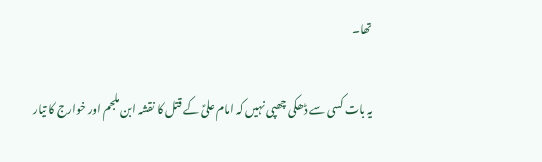تھا۔

یہ بات کسی سے ڈھکی چھپی نہیں کہ امام علیؑ کے قتل کا نقشہ ابن ملجم اور خوارج کا تیار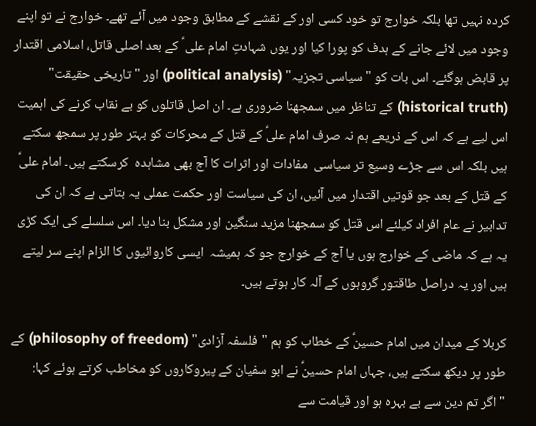کردہ نہیں تھا بلکہ خوارج تو خود کسی اور کے نقشے کے مطابق وجود میں آئے تھے۔ خوارج نے تو اپنے وجود میں لائے جانے کے ہدف کو پورا کیا اور یوں شہادتِ امام علی ؑ کے بعد اصلی قاتل، اسلامی اقتدار پر قابض ہوگئے۔ اس بات کو "سیاسی تجزیہ" (political analysis) اور "تاریخی حقیقت" (historical truth) کے تناظر میں سمجھنا ضروری ہے۔ ان اصل قاتلوں کو بے نقاب کرنے کی اہمیت اس لیے ہے کہ اس کے ذریعے ہم نہ صرف امام علیؑ کے قتل کے محرکات کو بہتر طور پر سمجھ سکتے ہیں بلکہ اس سے جڑے وسیع تر سیاسی  مفادات اور اثرات کا آج بھی مشاہدہ  کرسکتے ہیں۔ امام علیؑ کے قتل کے بعد جو قوتیں اقتدار میں آئیں، ان کی سیاست اور حکمت عملی یہ بتاتی ہے کہ ان کی تدابیر نے عام افراد کیلئے اس قتل کو سمجھنا مزید سنگین اور مشکل بنا دیا۔ اس سلسلے کی ایک کڑی یہ ہے کہ ماضی کے خوارج ہوں یا آج کے خوارج جو کہ ہمیشہ  ایسی کاروائیوں کا الزام اپنے سر لیتے ہیں اور یہ دراصل طاقتور گروہوں کے آلہ کار ہوتے ہیں۔

کربلا کے میدان میں امام حسینؑ کے خطاب کو ہم "فلسفہ آزادی" (philosophy of freedom) کے طور پر دیکھ سکتے ہیں، جہاں امام حسینؑ نے ابو سفیان کے پیروکاروں کو مخاطب کرتے ہوئے کہا: "اگر تم دین سے بے بہرہ ہو اور قیامت سے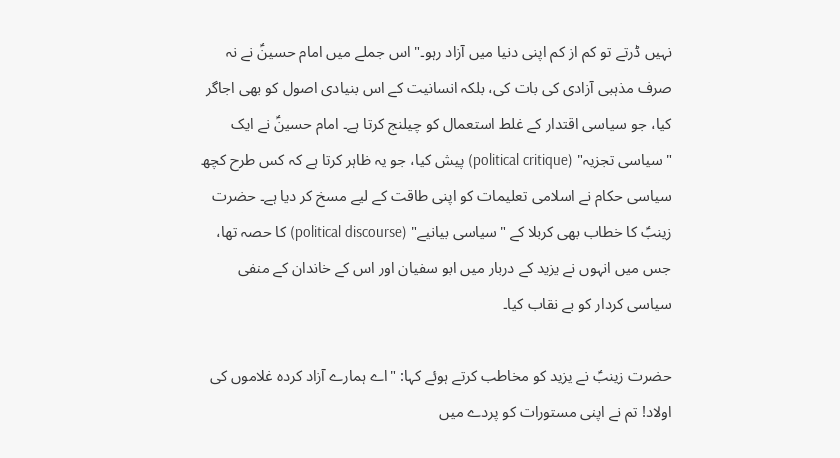نہیں ڈرتے تو کم از کم اپنی دنیا میں آزاد رہو۔" اس جملے میں امام حسینؑ نے نہ صرف مذہبی آزادی کی بات کی، بلکہ انسانیت کے اس بنیادی اصول کو بھی اجاگر کیا، جو سیاسی اقتدار کے غلط استعمال کو چیلنج کرتا ہے۔ امام حسینؑ نے ایک "سیاسی تجزیہ" (political critique) پیش کیا، جو یہ ظاہر کرتا ہے کہ کس طرح کچھ سیاسی حکام نے اسلامی تعلیمات کو اپنی طاقت کے لیے مسخ کر دیا ہے۔ حضرت زینبؑ کا خطاب بھی کربلا کے "سیاسی بیانیے" (political discourse) کا حصہ تھا، جس میں انہوں نے یزید کے دربار میں ابو سفیان اور اس کے خاندان کے منفی سیاسی کردار کو بے نقاب کیا۔

حضرت زینبؑ نے یزید کو مخاطب کرتے ہوئے کہا: "اے ہمارے آزاد کردہ غلاموں کی اولاد! تم نے اپنی مستورات کو پردے میں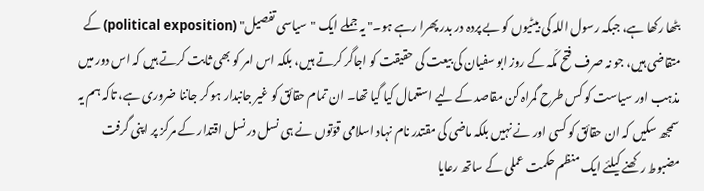بٹھا رکھا ہے، جبکہ رسول اللہ کی بیٹیوں کو بے پردہ در بدر پھرا رہے ہو۔" یہ جملے ایک "سیاسی تفصیل" (political exposition) کے متقاضی ہیں، جو نہ صرف فتح مکّہ کے روز ابو سفیان کی بیعت کی حقیقت کو اجاگر کرتے ہیں، بلکہ اس امر کو بھی ثابت کرتے ہیں کہ اس دور میں مذہب اور سیاست کو کس طرح گمراہ کن مقاصد کے لیے استعمال کیا گیا تھا۔ ان تمام حقائق کو غیر جانبدار ہو کر جاننا ضروری ہے، تاکہ ہم یہ سمجھ سکیں کہ ان حقائق کو کسی اور نے نہیں بلکہ ماضی کی مقتدر نام نہاد اسلامی قوّتوں نے ہی نسل در نسل اقتدار کے مرکز پر اپنی گرفت مضبوط رکھنے کیلئے ایک منظم حکمت عملی کے ساتھ رعایا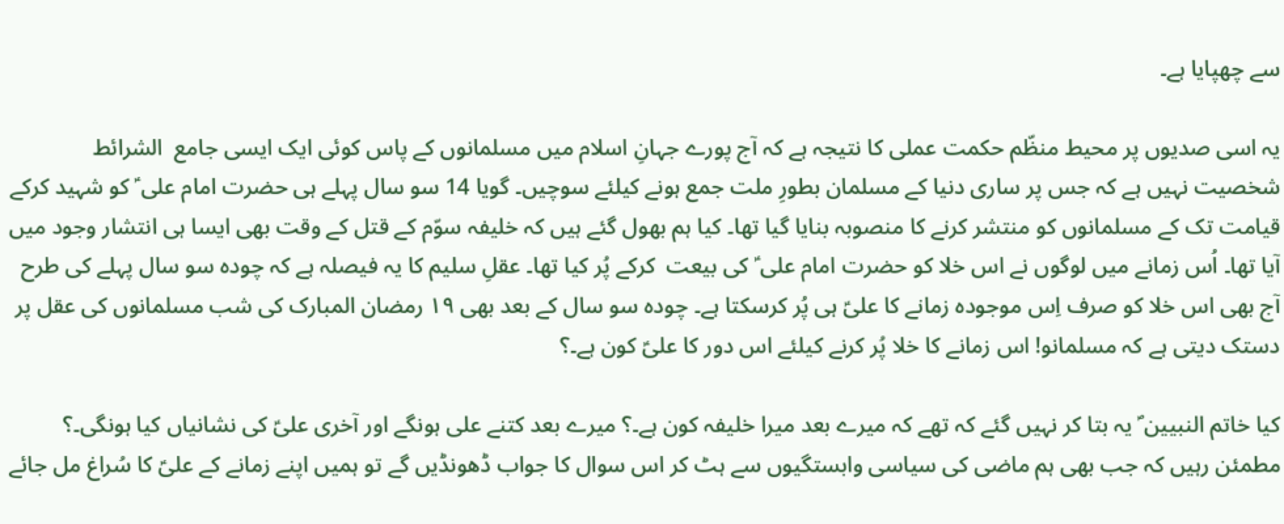سے چھپایا ہے۔

یہ اسی صدیوں پر محیط منظّم حکمت عملی کا نتیجہ ہے کہ آج پورے جہانِ اسلام میں مسلمانوں کے پاس کوئی ایک ایسی جامع  الشرائط شخصیت نہیں ہے کہ جس پر ساری دنیا کے مسلمان بطورِ ملت جمع ہونے کیلئے سوچیں۔ گویا 14 سو سال پہلے ہی حضرت امام علی ؑ کو شہید کرکے قیامت تک کے مسلمانوں کو منتشر کرنے کا منصوبہ بنایا گیا تھا۔ کیا ہم بھول گئے ہیں کہ خلیفہ سوّم کے قتل کے وقت بھی ایسا ہی انتشار وجود میں آیا تھا۔ اُس زمانے میں لوگوں نے اس خلا کو حضرت امام علی ؑ کی بیعت  کرکے پُر کیا تھا۔ عقلِ سلیم کا یہ فیصلہ ہے کہ چودہ سو سال پہلے کی طرح آج بھی اس خلا کو صرف اِس موجودہ زمانے کا علیؑ ہی پُر کرسکتا ہے۔ چودہ سو سال کے بعد بھی ۱۹ رمضان المبارک کی شب مسلمانوں کی عقل پر دستک دیتی ہے کہ مسلمانو! اس زمانے کا خلا پُر کرنے کیلئے اس دور کا علیؑ کون ہے۔؟

کیا خاتم النبیین ؐ یہ بتا کر نہیں گئے کہ تھے کہ میرے بعد میرا خلیفہ کون ہے۔؟ میرے بعد کتنے علی ہونگے اور آخری علیؑ کی نشانیاں کیا ہونگی۔؟ مطمئن رہیں کہ جب بھی ہم ماضی کی سیاسی وابستگیوں سے ہٹ کر اس سوال کا جواب ڈھونڈیں گے تو ہمیں اپنے زمانے کے علیؑ کا سُراغ مل جائے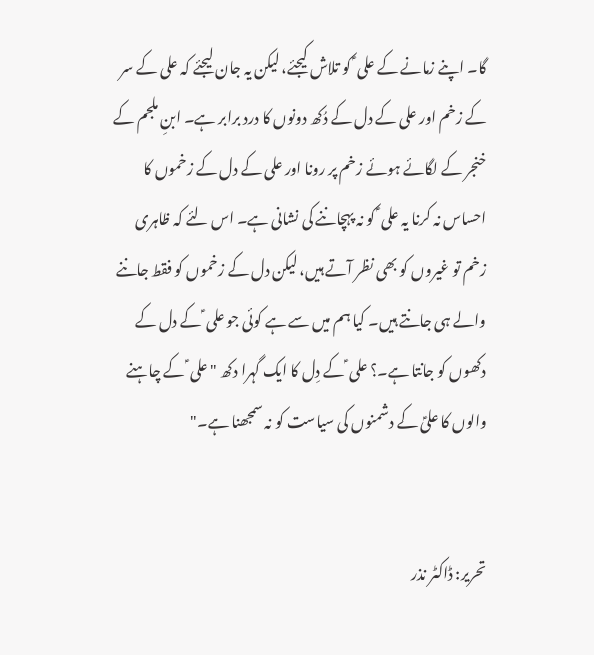گا۔ اپنے زمانے کے علی ؑ کو تلاش کیجئے، لیکن یہ جان لیجئے کہ علی کے سر کے زخم اور علی کے دل کے دُکھ دونوں کا درد برابر ہے۔ ابنِ ملجم کے خنجر کے لگائے ہوئے زخم پر رونا اور علی کے دل کے زخموں کا احساس نہ کرنا یہ علی ؑ کو نہ پہچاننے کی نشانی ہے۔ اس لئے کہ ظاہری زخم تو غیروں کو بھی نظر آتے ہیں، لیکن دل کے زخموں کو فقط جاننے والے ہی جانتے ہیں۔ کیا ہم میں سے ہے کوئی جو علی ؑ کے دل کے دکھوں کو جانتا ہے۔؟ علی ؑ کے دِل کا ایک گہرا دکھ "علی ؑ کے چاہنے والوں کا علیؑ کے دشمنوں کی سیاست کو نہ سمجھنا ہے۔"


تحریر: ڈاکٹر نذر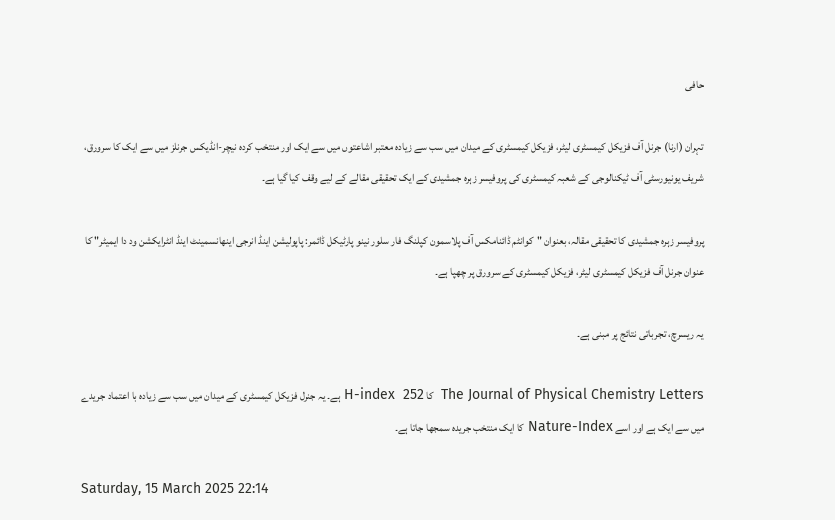حافی

تہران (ارنا) جرنل آف فزیکل کیمسٹری لیٹر، فزیکل کیمسٹری کے میدان میں سب سے زیادہ معتبر اشاعتوں میں سے ایک اور منتخب کردہ نیچر-انڈیکس جرنلز میں سے ایک کا سرورق، شریف یونیورسٹی آف ٹیکنالوجی کے شعبہ کیمسٹری کی پروفیسر زہرہ جمشیدی کے ایک تحقیقی مقالے کے لیے وقف کیا گیا ہے۔

پروفیسر زہرہ جمشیدی کا تحقیقی مقالہ، بعنوان "کوانٹم ڈائنامکس آف پلاسمون کپلنگ فار سلور نینو پارٹیکل ڈائمر: پاپولیشن اینڈ انرجی اینھانسمینٹ اینڈ انٹرایکشن ود دا ایمیٹر" کا عنوان جرنل آف فزیکل کیمسٹری لیٹر، فزیکل کیمسٹری کے سرورق پر چھپا ہے۔

یہ ریسرچ، تجرباتی نتائج پر مبنی ہے۔

The Journal of Physical Chemistry Letters  کا H-index  252 ہے۔ یہ جنرل فزیکل کیمسٹری کے میدان میں سب سے زیادہ با اعتماد جریدے میں سے ایک ہے اور اسے Nature-Index کا ایک منتخب جریدہ سمجھا جاتا ہے۔

Saturday, 15 March 2025 22:14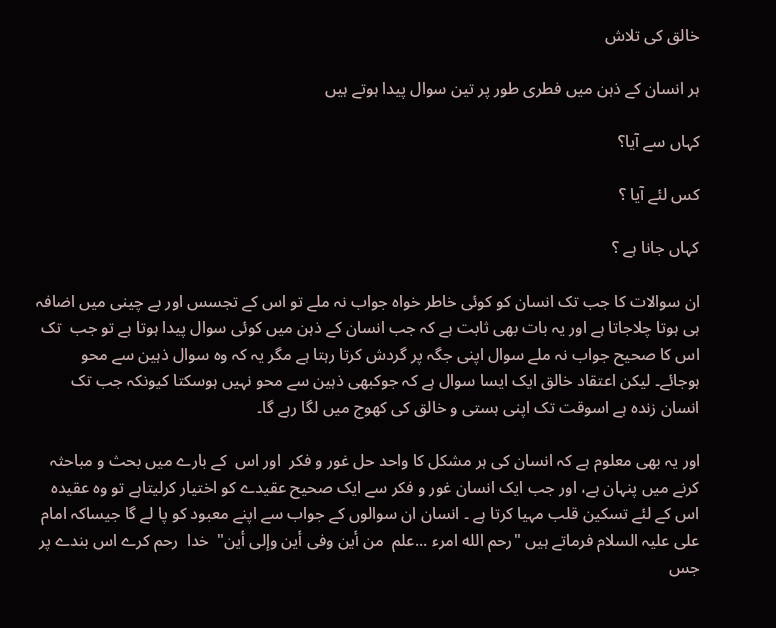خالق کی تلاش

ہر انسان کے ذہن میں فطری طور پر تین سوال پیدا ہوتے ہیں

کہاں سے آیا؟

کس لئے آیا ؟

کہاں جانا ہے ؟

ان سوالات کا جب تک انسان کو کوئی خاطر خواہ جواب نہ ملے تو اس کے تجسس اور بے چینی میں اضافہ  ہی ہوتا چلاجاتا ہے اور یہ بات بھی ثابت ہے کہ جب انسان کے ذہن میں کوئی سوال پیدا ہوتا ہے تو جب  تک اس کا صحیح جواب نہ ملے سوال اپنی جگہ پر گردش کرتا رہتا ہے مگر یہ کہ وہ سوال ذہین سے محو ہوجائے۔ لیکن اعتقاد خالق ایک ایسا سوال ہے کہ جوکبھی ذہین سے محو نہیں ہوسکتا کیونکہ جب تک انسان زندہ ہے اسوقت تک اپنی ہستی و خالق کی کھوج میں لگا رہے گا۔

اور یہ بھی معلوم ہے کہ انسان کی ہر مشکل کا واحد حل غور و فکر  اور اس  کے بارے میں بحث و مباحثہ کرنے میں پنہان ہے، اور جب ایک انسان غور و فکر سے ایک صحیح عقیدے کو اختیار کرلیتاہے تو وہ عقیدہ اس کے لئے تسکین قلب مہیا کرتا ہے ۔ انسان ان سوالوں کے جواب سے اپنے معبود کو پا لے گا جیساکہ امام علی علیہ السلام فرماتے ہیں "رحم الله امرء ...علم  من أين وفى أين وإلى أين"  خدا  رحم کرے اس بندے پر جس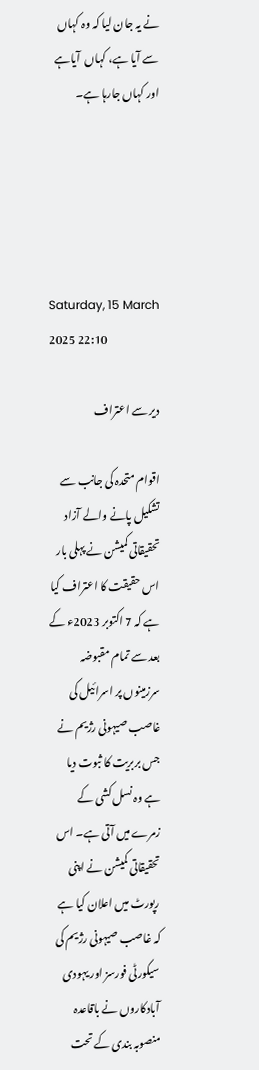نے یہ جان لیا کہ وہ کہاں سے آیا ہے، کہاں  آیاہے اور کہاں جارہا ہے۔





Saturday, 15 March 2025 22:10

دیر سے اعتراف

اقوام متحدہ کی جانب سے تشکیل پانے والے آزاد تحقیقاتی کمیشن نے پہلی بار اس حقیقت کا اعتراف کیا ہے کہ 7 اکتوبر 2023ء کے بعد سے تمام مقبوضہ سرزمینوں پر اسرائیل کی غاصب صیہونی رژیم نے جس بربریت کا ثبوت دیا ہے وہ نسل کشی کے زمرے میں آتی ہے۔ اس تحقیقاتی کمیشن نے اپنی رپورٹ میں اعلان کیا ہے کہ غاصب صیہونی رژیم کی سیکورٹی فورسز اور یہودی آبادکاروں نے باقاعدہ منصوبہ بندی کے تحت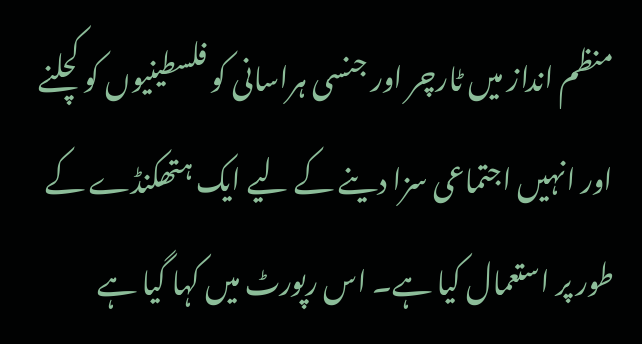منظم انداز میں ٹارچر اور جنسی ہراسانی کو فلسطینیوں کو کچلنے اور انہیں اجتماعی سزا دینے کے لیے ایک ہتھکنڈے کے طور پر استعمال کیا ہے۔ اس رپورٹ میں کہا گیا ہے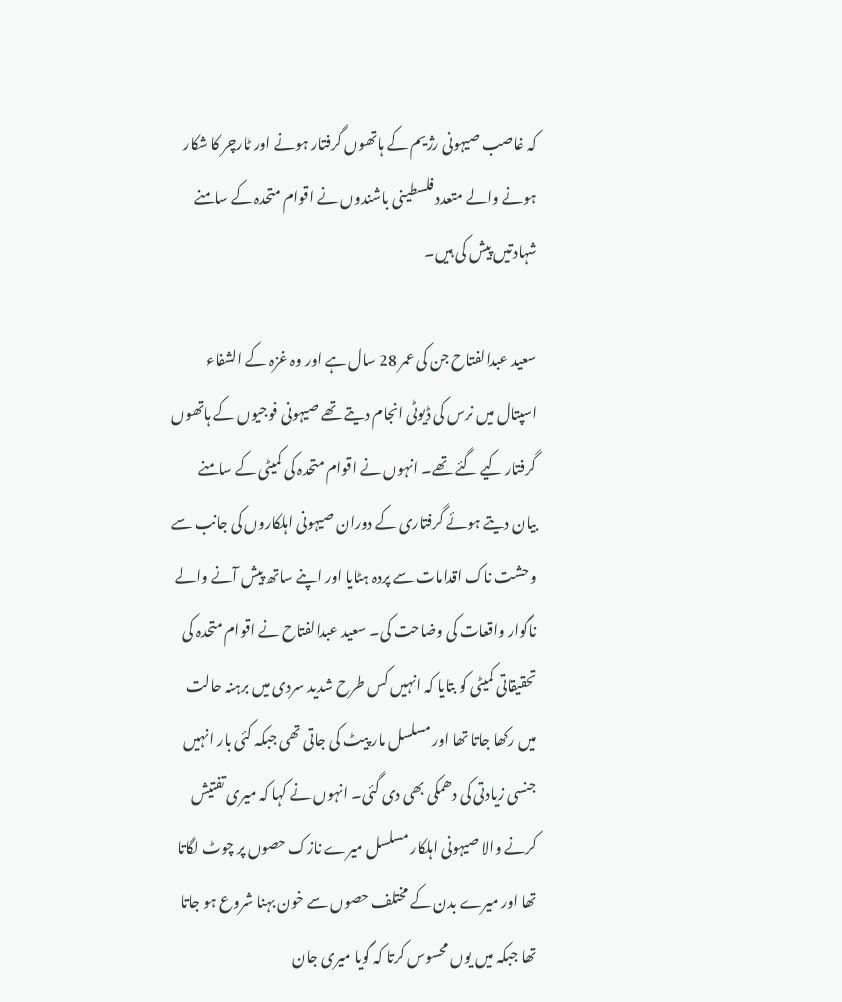کہ غاصب صیہونی رژیم کے ہاتھوں گرفتار ہونے اور ٹارچر کا شکار ہونے والے متعدد فلسطینی باشندوں نے اقوام متحدہ کے سامنے شہادتیں پیش کی ہیں۔

سعید عبدالفتاح جن کی عمر 28 سال ہے اور وہ غزہ کے الشفاء اسپتال میں نرس کی ڈیوٹی انجام دیتے تھے صیہونی فوجیوں کے ہاتھوں گرفتار کیے گئے تھے۔ انہوں نے اقوام متحدہ کی کمیٹی کے سامنے بیان دیتے ہوئے گرفتاری کے دوران صیہونی اہلکاروں کی جانب سے وحشت ناک اقدامات سے پردہ ہٹایا اور اپنے ساتھ پیش آنے والے ناگوار واقعات کی وضاحت کی۔ سعید عبدالفتاح نے اقوام متحدہ کی تحقیقاتی کمیٹی کو بتایا کہ انہیں کس طرح شدید سردی میں برہنہ حالت میں رکھا جاتا تھا اور مسلسل مار پیٹ کی جاتی تھی جبکہ کئی بار انہیں جنسی زیادتی کی دھمکی بھی دی گئی۔ انہوں نے کہا کہ میری تفتیش کرنے والا صیہونی اہلکار مسلسل میرے نازک حصوں پر چوٹ لگاتا تھا اور میرے بدن کے مختلف حصوں سے خون بہنا شروع ہو جاتا تھا جبکہ میں یوں محسوس کرتا کہ گویا میری جان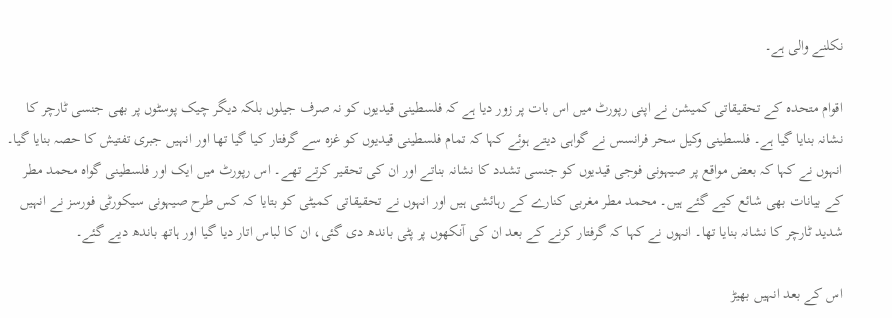نکلنے والی ہے۔

اقوام متحدہ کے تحقیقاتی کمیشن نے اپنی رپورٹ میں اس بات پر زور دیا ہے کہ فلسطینی قیدیوں کو نہ صرف جیلوں بلکہ دیگر چیک پوسٹوں پر بھی جنسی ٹارچر کا نشانہ بنایا گیا ہے۔ فلسطینی وکیل سحر فرانسس نے گواہی دیتے ہوئے کہا کہ تمام فلسطینی قیدیوں کو غزہ سے گرفتار کیا گیا تھا اور انہیں جبری تفتیش کا حصہ بنایا گیا۔ انہوں نے کہا کہ بعض مواقع پر صیہونی فوجی قیدیوں کو جنسی تشدد کا نشانہ بناتے اور ان کی تحقیر کرتے تھے۔ اس رپورٹ میں ایک اور فلسطینی گواہ محمد مطر کے بیانات بھی شائع کیے گئے ہیں۔ محمد مطر مغربی کنارے کے رہائشی ہیں اور انہوں نے تحقیقاتی کمیٹی کو بتایا کہ کس طرح صیہونی سیکورٹی فورسز نے انہیں شدید ٹارچر کا نشانہ بنایا تھا۔ انہوں نے کہا کہ گرفتار کرنے کے بعد ان کی آنکھوں پر پٹی باندھ دی گئی، ان کا لباس اتار دیا گیا اور ہاتھ باندھ دیے گئے۔

اس کے بعد انہیں بھیڑ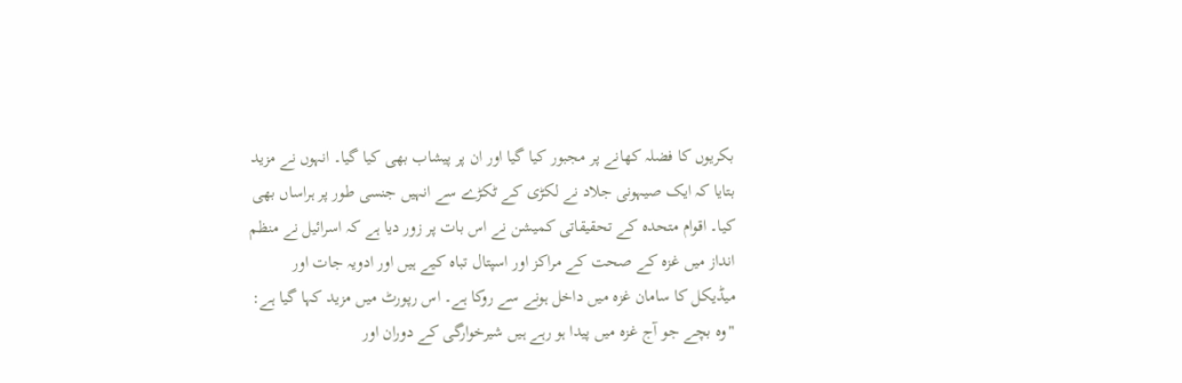بکریوں کا فضلہ کھانے پر مجبور کیا گیا اور ان پر پیشاب بھی کیا گیا۔ انہوں نے مزید بتایا کہ ایک صیہونی جلاد نے لکڑی کے ٹکڑے سے انہیں جنسی طور پر ہراساں بھی کیا۔ اقوام متحدہ کے تحقیقاتی کمیشن نے اس بات پر زور دیا ہے کہ اسرائیل نے منظم انداز میں غزہ کے صحت کے مراکز اور اسپتال تباہ کیے ہیں اور ادویہ جات اور میڈیکل کا سامان غزہ میں داخل ہونے سے روکا ہے۔ اس رپورٹ میں مزید کہا گیا ہے: "وہ بچے جو آج غزہ میں پیدا ہو رہے ہیں شیرخوارگی کے دوران اور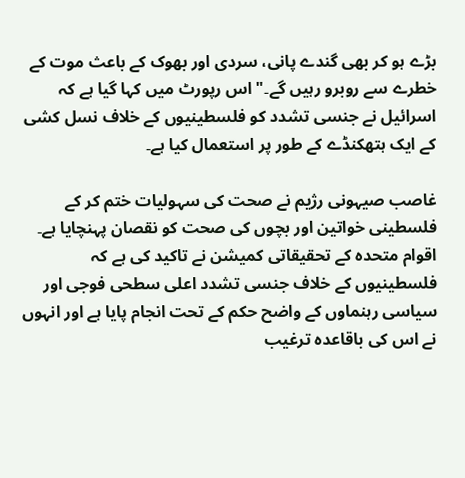بڑے ہو کر بھی گندے پانی، سردی اور بھوک کے باعث موت کے خطرے سے روبرو رہیں گے۔" اس رپورٹ میں کہا گیا ہے کہ اسرائیل نے جنسی تشدد کو فلسطینیوں کے خلاف نسل کشی کے ایک ہتھکنڈے کے طور پر استعمال کیا ہے۔

غاصب صیہونی رژیم نے صحت کی سہولیات ختم کر کے فلسطینی خواتین اور بچوں کی صحت کو نقصان پہنچایا ہے۔ اقوام متحدہ کے تحقیقاتی کمیشن نے تاکید کی ہے کہ فلسطینیوں کے خلاف جنسی تشدد اعلی سطحی فوجی اور سیاسی رہنماوں کے واضح حکم کے تحت انجام پایا ہے اور انہوں نے اس کی باقاعدہ ترغیب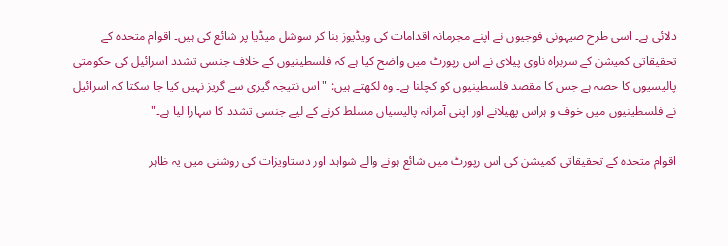دلائی ہے۔ اسی طرح صیہونی فوجیوں نے اپنے مجرمانہ اقدامات کی ویڈیوز بنا کر سوشل میڈیا پر شائع کی ہیں۔ اقوام متحدہ کے تحقیقاتی کمیشن کے سربراہ ناوی پیلای نے اس رپورٹ میں واضح کیا ہے کہ فلسطینیوں کے خلاف جنسی تشدد اسرائیل کی حکومتی پالیسیوں کا حصہ ہے جس کا مقصد فلسطینیوں کو کچلنا ہے۔ وہ لکھتے ہیں: "اس نتیجہ گیری سے گریز نہیں کیا جا سکتا کہ اسرائیل نے فلسطینیوں میں خوف و ہراس پھیلانے اور اپنی آمرانہ پالیسیاں مسلط کرنے کے لیے جنسی تشدد کا سہارا لیا ہے۔"

اقوام متحدہ کے تحقیقاتی کمیشن کی اس رپورٹ میں شائع ہونے والے شواہد اور دستاویزات کی روشنی میں یہ ظاہر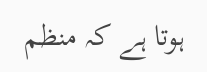ہوتا ہے کہ منظم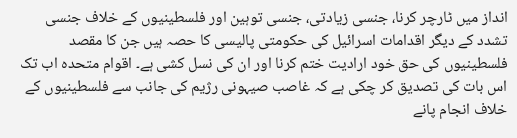انداز میں ٹارچر کرنا، جنسی زیادتی، جنسی توہین اور فلسطینیوں کے خلاف جنسی تشدد کے دیگر اقدامات اسرائیل کی حکومتی پالیسی کا حصہ ہیں جن کا مقصد فلسطینیوں کی حق خود ارادیت ختم کرنا اور ان کی نسل کشی ہے۔ اقوام متحدہ اب تک اس بات کی تصدیق کر چکی ہے کہ غاصب صیہونی رژیم کی جانب سے فلسطینیوں کے خلاف انجام پانے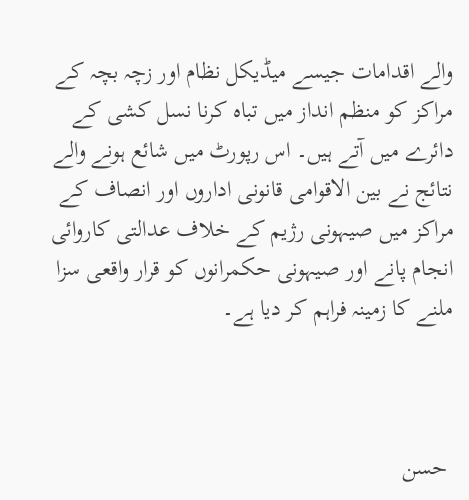والے اقدامات جیسے میڈیکل نظام اور زچہ بچہ کے مراکز کو منظم انداز میں تباہ کرنا نسل کشی کے دائرے میں آتے ہیں۔ اس رپورٹ میں شائع ہونے والے نتائج نے بین الاقوامی قانونی اداروں اور انصاف کے مراکز میں صیہونی رژیم کے خلاف عدالتی کاروائی انجام پانے اور صیہونی حکمرانوں کو قرار واقعی سزا ملنے کا زمینہ فراہم کر دیا ہے۔



 حسن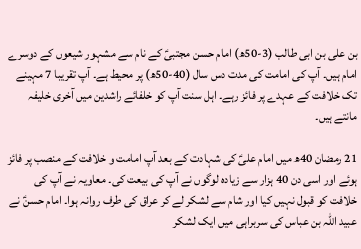بن علی بن ابی طالب (3-50ھ) امام حسن مجتبیؑ کے نام سے مشہور شیعوں کے دوسرے امام ہیں۔ آپ کی امامت کی مدت دس سال (40-50ھ) پر محیط ہے۔ آپ تقریبا 7 مہینے تک خلافت کے عہدے پر فائز رہے۔ اہل سنت آپ کو خلفائے راشدین میں آخری خلیفہ مانتے ہیں۔

21 رمضان 40ھ میں امام علیؑ کی شہادت کے بعد آپ امامت و خلافت کے منصب پر فائز ہوئے اور اسی دن 40 ہزار سے زیادہ لوگوں نے آپ کی بیعت کی۔ معاویہ نے آپ کی خلافت کو قبول نہیں کیا اور شام سے لشکر لے کر عراق کی طرف روانہ ہوا۔ امام حسنؑ نے عبید اللہ بن عباس کی سربراہی میں ایک لشکر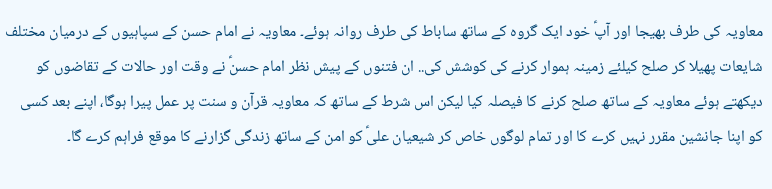معاویہ کی طرف بھیجا اور آپؑ خود ایک گروہ کے ساتھ ساباط کی طرف روانہ ہوئے۔ معاویہ نے امام حسن کے سپاہیوں کے درمیان مختلف شایعات پھیلا کر صلح کیلئے زمینہ ہموار کرنے کی کوشش کی.. ان فتنوں کے پیش نظر امام حسنؑ نے وقت اور حالات کے تقاضوں کو دیکھتے ہوئے معاویہ کے ساتھ صلح کرنے کا فیصلہ کیا لیکن اس شرط کے ساتھ کہ معاویہ قرآن و سنت پر عمل پیرا ہوگا، اپنے بعد کسی کو اپنا جانشین مقرر نہیں کرے کا اور تمام لوگوں خاص کر شیعیان علیؑ کو امن کے ساتھ زندگی گزارنے کا موقع فراہم کرے گا۔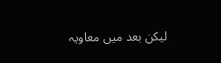لیکن بعد میں معاویہ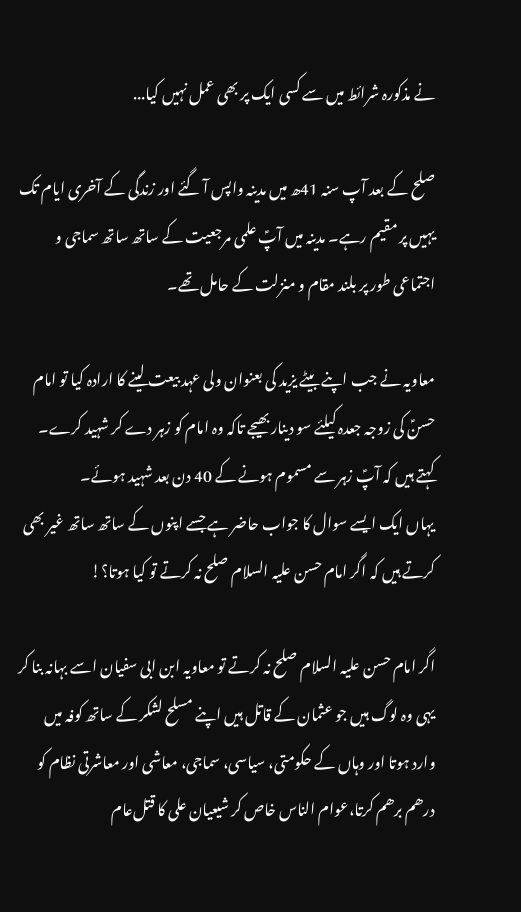نے مذکورہ شرائط میں سے کسی ایک پر بھی عمل نہیں کیا...

صلح کے بعد آپ سنہ 41ھ میں مدینہ واپس آ گئے اور زندگی کے آخری ایام تک یہیں پر مقیم رہے۔ مدینہ میں آپؑ علمی مرجعیت کے ساتھ ساتھ سماجی و اجتماعی طور پر بلند مقام و منزلت کے حامل تھے۔

معاویہ نے جب اپنے بیٹے یزید کی بعنوان ولی عہد بیعت لینے کا ارادہ کیا تو امام حسنؑ کی زوجہ جعدہ کیلئے سو دینار بھیجے تاکہ وہ امام کو زہر دے کر شہید کرے۔ کہتے ہیں کہ آپؑ زہر سے مسموم ہونے کے 40 دن بعد شہید ہوئے۔
یہاں ایک ایسے سوال کا جواب حاضر ہے جسے اپنوں کے ساتھ ساتھ غیر بھی کرتے ہیں کہ اگر امام حسن علیہ السلام صلح نہ کرتے تو کیا ہوتا؟!

اگر امام حسن علیہ السلام صلح نہ کرتے تو معاویہ ابن ابی سفیان اسے بہانہ بنا کر یہی وہ لوگ ہیں جو عثمان کے قاتل ہیں اپنے مسلح لشکر کے ساتھ کوفہ میں وارد ہوتا اور وہاں کے حکومتی، سیاسی، سماجی، معاشی اور معاشرتی نظام کو درھم برھم کرتا،عوام الناس خاص کر شیعیان علی کا قتل‌عام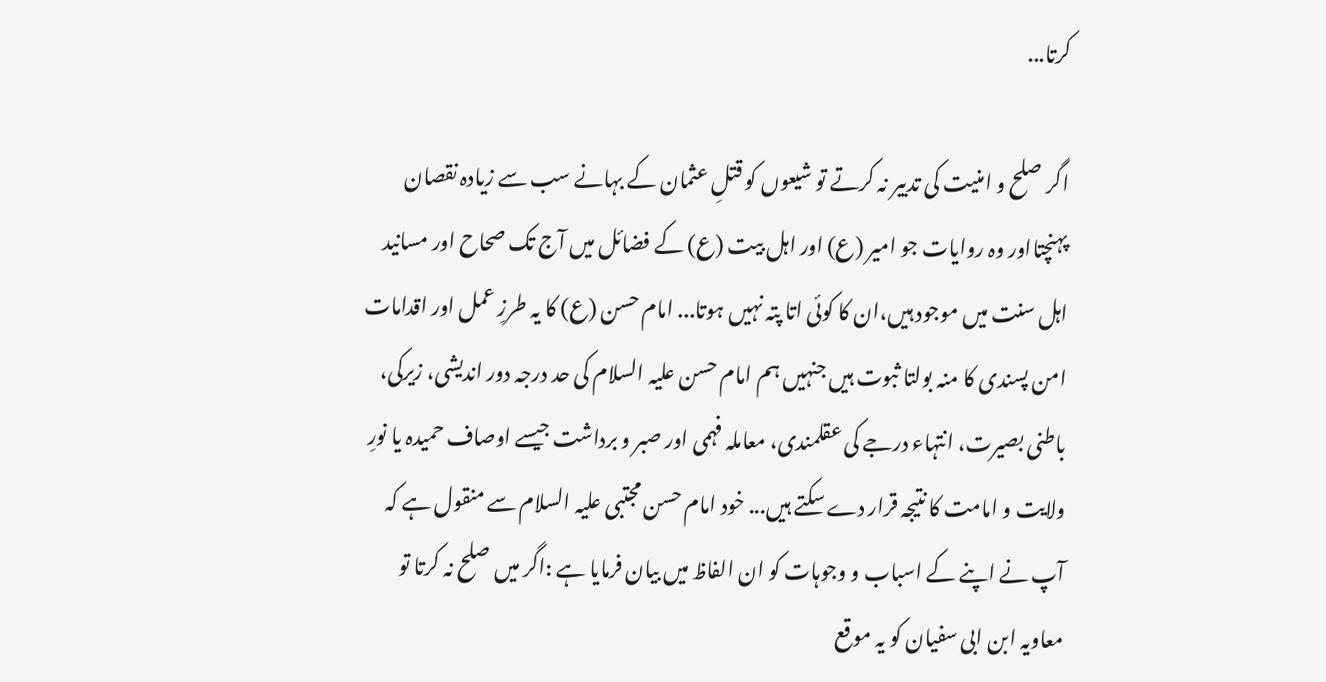کرتا...

اگر صلح و امنیت کی تدبیر نہ کرتے تو شیعوں کو قتلِ عثمان کے بہانے سب سے زیادہ نقصان پہنچتااور وہ روایات جو امیر (ع) اور اہل بیت (ع) کے فضائل میں آج تک صحاح اور مسانید اہل سنت میں موجود ہیں،ان کا کوئی اتا پتہ نہیں ہوتا... امام حسن (ع) کا یہ طرزِ عمل اور اقدامات امن پسندی کا منہ بولتا ثبوت ہیں جنہیں ہم امام حسن علیہ السلام کی حد درجہ دور اندیشی، زیرکی، باطنی بصیرت، انتہاء درجے کی عقلمندی، معاملہ فہمی اور صبر و برداشت جیسے اوصاف حمیدہ یا نورِ ولایت و امامت کا نتیجہ قرار دے سکتے ہیں... خود امام حسن مجتبی علیہ السلام سے منقول ہے کہ آپ نے اپنے کے اسباب و وجوہات کو ان الفاظ میں بیان فرمایا ہے :اگر میں صلح نہ کرتا تو معاویہ ابن ابی سفیان کو یہ موقع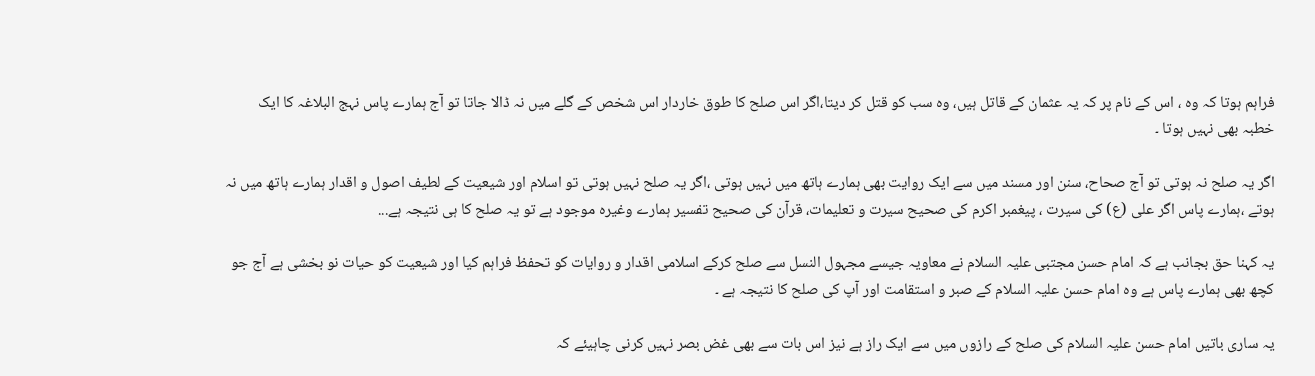فراہم ہوتا کہ وہ ، اس کے نام پر کہ یہ عثمان کے قاتل ہیں، وہ سب کو قتل کر دیتا،اگر اس صلح کا طوق خاردار اس شخص کے گلے میں نہ ڈالا جاتا تو آج ہمارے پاس نہج البلاغہ کا ایک خطبہ بھی نہیں ہوتا ۔

اگر یہ صلح نہ ہوتی تو آج صحاح، سنن اور مسند میں سے ایک روایت بھی ہمارے ہاتھ میں نہیں ہوتی ،اگر یہ صلح نہیں ہوتی تو اسلام اور شیعیت کے لطیف اصول و اقدار ہمارے ہاتھ میں نہ ہوتے ،ہمارے پاس اگر علی (ع) کی سیرت ، پیغمبر اکرم کی صحیح سیرت و تعلیمات، قرآن کی صحیح تفسیر ہمارے وغیرہ موجود ہے تو یہ صلح کا ہی نتیجہ ہے...

یہ کہنا حق بجانب ہے کہ امام حسن مجتبی علیہ السلام نے معاویہ جیسے مجہول النسل سے صلح کرکے اسلامی اقدار و روایات کو تحفظ فراہم کیا اور شیعیت کو حیات نو بخشی ہے آج جو کچھ بھی ہمارے پاس ہے وہ امام حسن علیہ السلام کے صبر و استقامت اور آپ کی صلح کا نتیجہ ہے ۔

یہ ساری باتیں امام حسن علیہ السلام کی صلح کے رازوں میں سے ایک راز ہے نیز اس بات سے بھی غض بصر نہیں کرنی چاہیئے کہ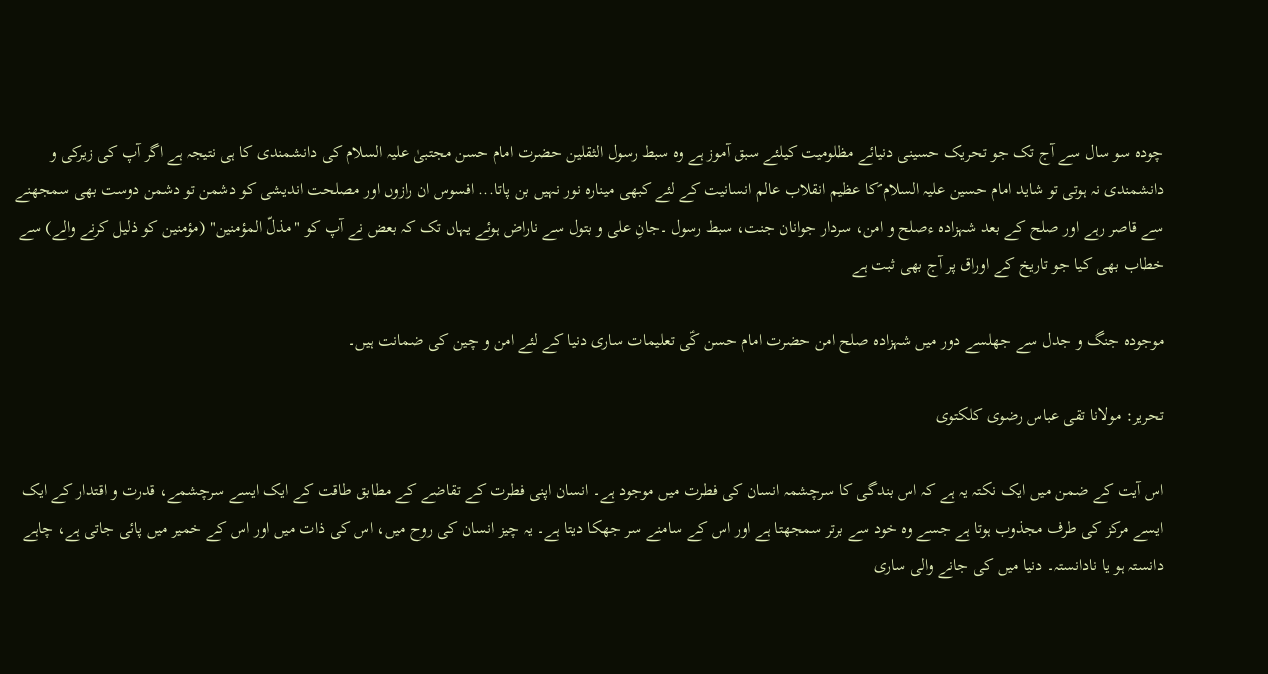چودہ سو سال سے آج تک جو تحریک حسینی دنیائے مظلومیت کیلئے سبق آموز ہے وہ سبط رسول الثقلین حضرت امام حسن مجتبیٰ علیہ السلام کی دانشمندی کا ہی نتیجہ ہے اگر آپ کی زیرکی و دانشمندی نہ ہوتی تو شاید امام حسین علیہ السلام ؐکا عظیم انقلاب عالم انسانیت کے لئے کبھی مینارہ نور نہیں بن پاتا... افسوس ان رازوں اور مصلحت اندیشی کو دشمن تو دشمن دوست بھی سمجھنے سے قاصر رہے اور صلح کے بعد شہزادہ ءصلح و امن، سردار جوانان جنت، سبط رسول ۔جانِ علی و بتول سے ناراض ہوئے یہاں تک کہ بعض نے آپ کو "مذلّ المؤمنین" (مؤمنین کو ذلیل کرنے والے) سے خطاب بھی کیا جو تاریخ کے اوراق پر آج بھی ثبت ہے

موجودہ جنگ و جدل سے جھلسے دور میں شہزادہ صلح امن حضرت امام حسن کؑی تعلیمات ساری دنیا کے لئے امن و چین کی ضمانت ہیں۔

تحریر: مولانا تقی عباس رضوی کلکتوی

اس آيت کے ضمن میں ایک نکتہ یہ ہے کہ اس بندگی کا سرچشمہ انسان کی فطرت میں موجود ہے۔ انسان اپنی فطرت کے تقاضے کے مطابق طاقت کے ایک ایسے سرچشمے، قدرت و اقتدار کے ایک ایسے مرکز کی طرف مجذوب ہوتا ہے جسے وہ خود سے برتر سمجھتا ہے اور اس کے سامنے سر جھکا دیتا ہے۔ یہ چیز انسان کی روح میں، اس کی ذات میں اور اس کے خمیر میں پائی جاتی ہے، چاہے دانستہ ہو یا نادانستہ۔ دنیا میں کی جانے والی ساری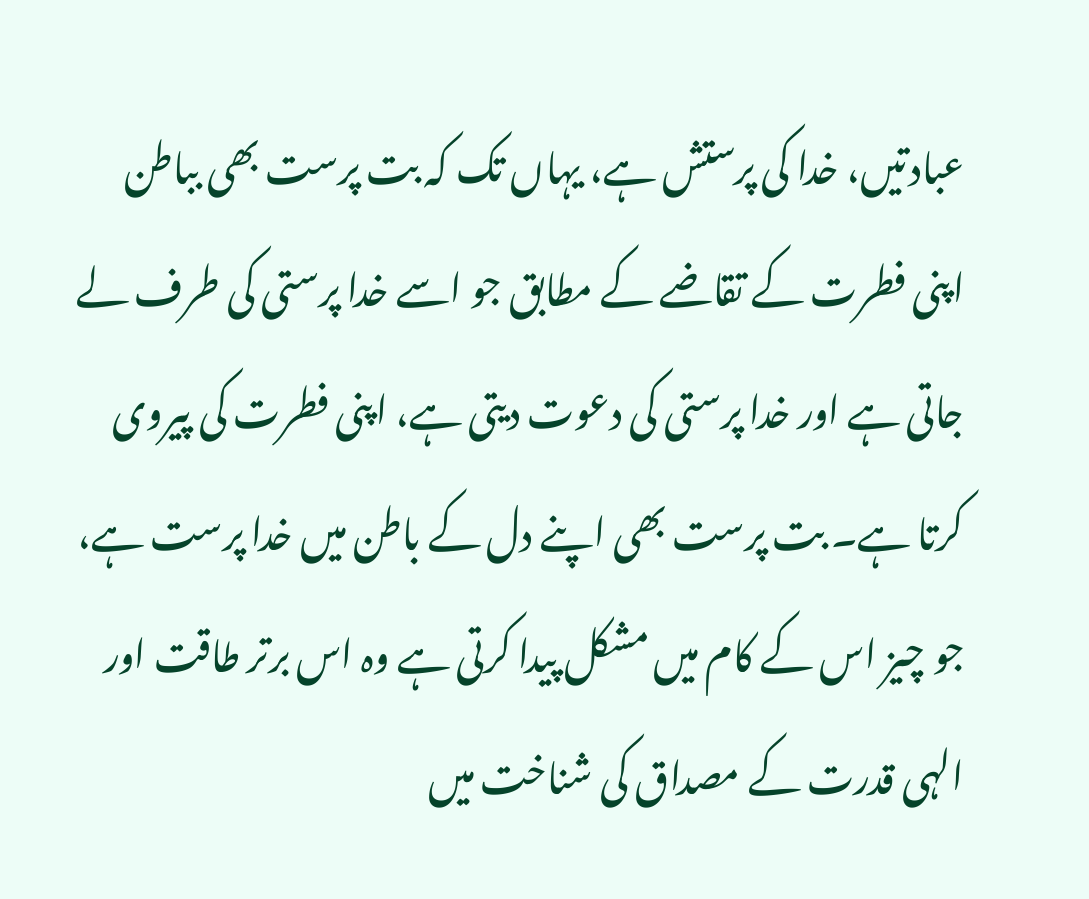عبادتیں، خدا کی پرستش ہے، یہاں تک کہ بت پرست بھی بباطن اپنی فطرت کے تقاضے کے مطابق جو اسے خدا پرستی کی طرف لے جاتی ہے اور خدا پرستی کی دعوت دیتی ہے، اپنی فطرت کی پیروی کرتا ہے۔ بت پرست بھی اپنے دل کے باطن میں خدا پرست ہے، جو چیز اس کے کام میں مشکل پیدا کرتی ہے وہ اس برتر طاقت اور الہی قدرت کے مصداق کی شناخت میں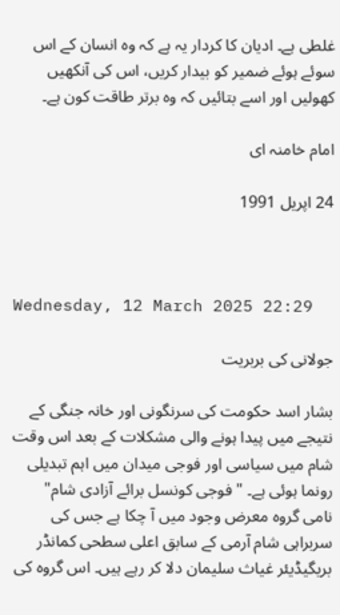غلطی ہے۔ ادیان کا کردار یہ ہے کہ وہ انسان کے اس سوئے ہوئے ضمیر کو بیدار کریں، اس کی آنکھیں کھولیں اور اسے بتائيں کہ وہ برتر طاقت کون ہے۔

امام خامنہ ای

24 اپریل 1991



Wednesday, 12 March 2025 22:29

جولانی کی بربریت

بشار اسد حکومت کی سرنگونی اور خانہ جنگی کے نتیجے میں پیدا ہونے والی مشکلات کے بعد اس وقت شام میں سیاسی اور فوجی میدان میں اہم تبدیلی رونما ہوئی ہے۔ "فوجی کونسل برائے آزادی شام" نامی گروہ معرض وجود میں آ چکا ہے جس کی سربراہی شام آرمی کے سابق اعلی سطحی کمانڈر بریگیڈیئر غیاث سلیمان دلا کر رہے ہیں۔ اس گروہ کی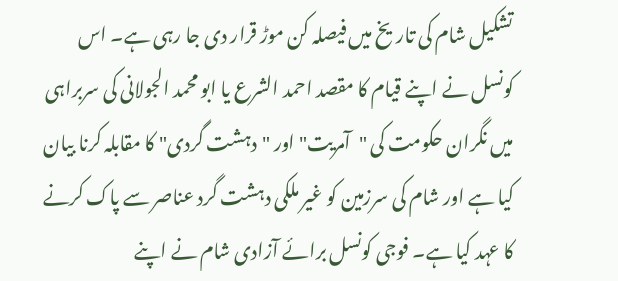تشکیل شام کی تاریخ میں فیصلہ کن موڑ قرار دی جا رہی ہے۔ اس کونسل نے اپنے قیام کا مقصد احمد الشرع یا ابو محمد الجولانی کی سربراہی میں نگران حکومت کی "آمریت" اور "دہشت گردی" کا مقابلہ کرنا بیان کیا ہے اور شام کی سرزمین کو غیر ملکی دہشت گرد عناصر سے پاک کرنے کا عہد کیا ہے۔ فوجی کونسل برائے آزادی شام نے اپنے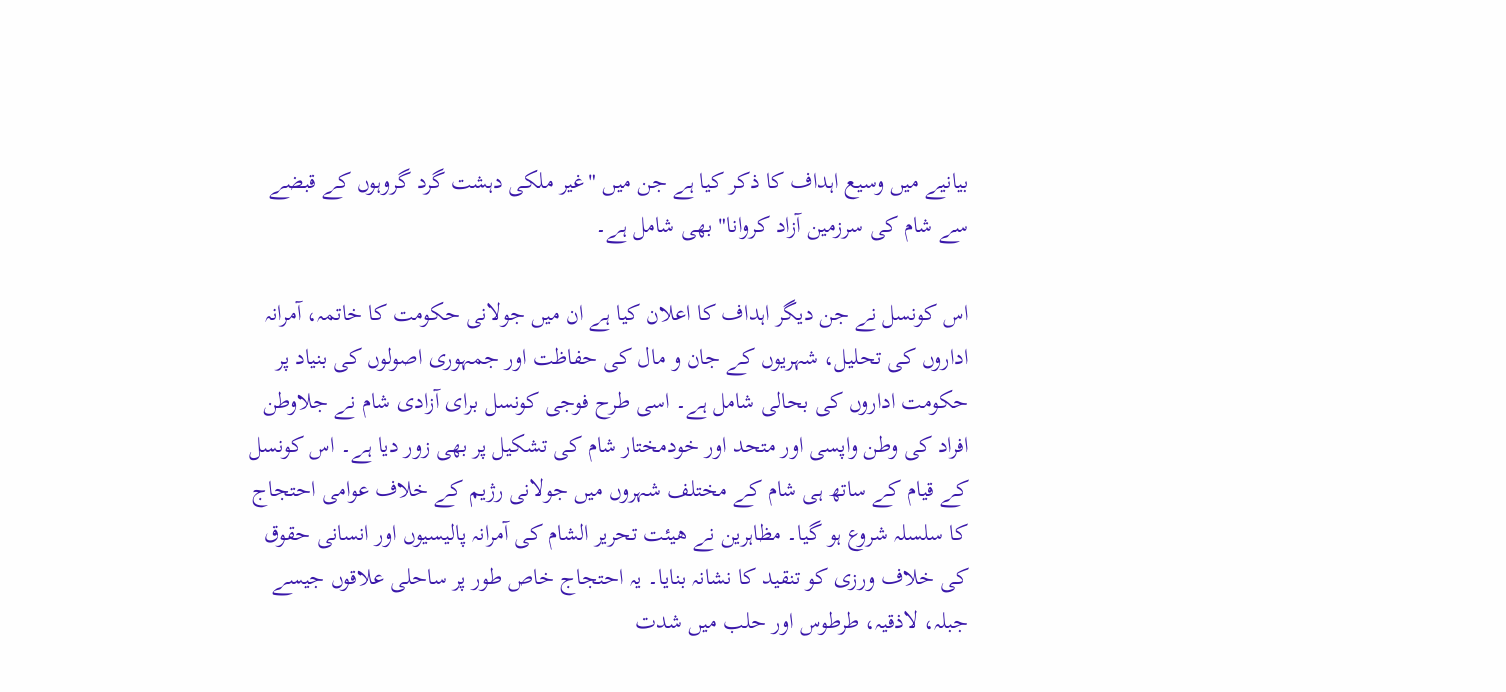بیانیے میں وسیع اہداف کا ذکر کیا ہے جن میں "غیر ملکی دہشت گرد گروہوں کے قبضے سے شام کی سرزمین آزاد کروانا" بھی شامل ہے۔

اس کونسل نے جن دیگر اہداف کا اعلان کیا ہے ان میں جولانی حکومت کا خاتمہ، آمرانہ اداروں کی تحلیل، شہریوں کے جان و مال کی حفاظت اور جمہوری اصولوں کی بنیاد پر حکومت اداروں کی بحالی شامل ہے۔ اسی طرح فوجی کونسل برای آزادی شام نے جلاوطن افراد کی وطن واپسی اور متحد اور خودمختار شام کی تشکیل پر بھی زور دیا ہے۔ اس کونسل کے قیام کے ساتھ ہی شام کے مختلف شہروں میں جولانی رژیم کے خلاف عوامی احتجاج کا سلسلہ شروع ہو گیا۔ مظاہرین نے ھیئت تحریر الشام کی آمرانہ پالیسیوں اور انسانی حقوق کی خلاف ورزی کو تنقید کا نشانہ بنایا۔ یہ احتجاج خاص طور پر ساحلی علاقوں جیسے جبلہ، لاذقیہ، طرطوس اور حلب میں شدت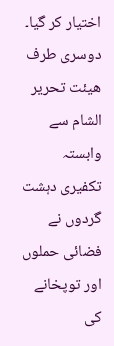اختیار کر گیا۔ دوسری طرف ھیئت تحریر الشام سے وابستہ تکفیری دہشت گردوں نے فضائی حملوں اور توپخانے کی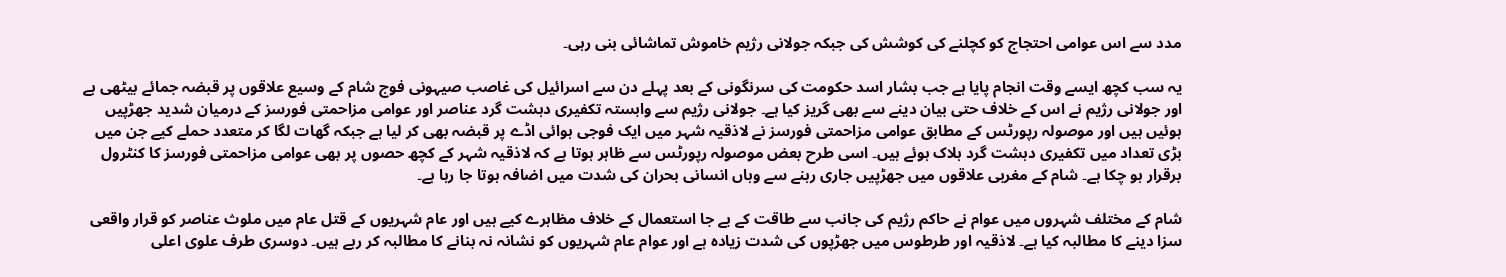مدد سے اس عوامی احتجاج کو کچلنے کی کوشش کی جبکہ جولانی رژیم خاموش تماشائی بنی رہی۔

یہ سب کچھ ایسے وقت انجام پایا ہے جب بشار اسد حکومت کی سرنگونی کے بعد پہلے دن سے اسرائیل کی غاصب صیہونی فوج شام کے وسیع علاقوں پر قبضہ جمائے بیٹھی ہے اور جولانی رژیم نے اس کے خلاف حتی بیان دینے سے بھی گریز کیا ہے۔ جولانی رژیم سے وابستہ تکفیری دہشت گرد عناصر اور عوامی مزاحمتی فورسز کے درمیان شدید جھڑپیں ہوئیں ہیں اور موصولہ رپورٹس کے مطابق عوامی مزاحمتی فورسز نے لاذقیہ شہر میں ایک فوجی ہوائی اڈے پر قبضہ بھی کر لیا ہے جبکہ گھات لگا کر متعدد حملے کیے جن میں بڑی تعداد میں تکفیری دہشت گرد ہلاک ہوئے ہیں۔ اسی طرح بعض موصولہ رپورٹس سے ظاہر ہوتا ہے کہ لاذقیہ شہر کے کچھ حصوں پر بھی عوامی مزاحمتی فورسز کا کنٹرول برقرار ہو چکا ہے۔ شام کے مغربی علاقوں میں جھڑپیں جاری رہنے سے وہاں انسانی بحران کی شدت میں اضافہ ہوتا جا رہا ہے۔

شام کے مختلف شہروں میں عوام نے حاکم رژیم کی جانب سے طاقت کے بے جا استعمال کے خلاف مظاہرے کیے ہیں اور عام شہریوں کے قتل عام میں ملوث عناصر کو قرار واقعی سزا دینے کا مطالبہ کیا ہے۔ لاذقیہ اور طرطوس میں جھڑپوں کی شدت زیادہ ہے اور عوام عام شہریوں کو نشانہ نہ بنانے کا مطالبہ کر رہے ہیں۔ دوسری طرف علوی اعلی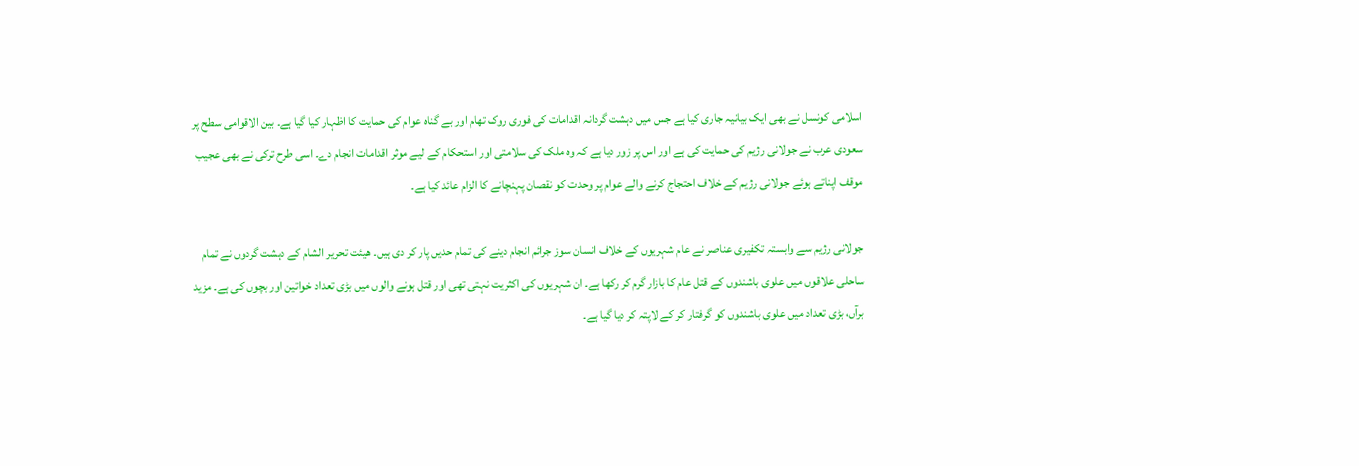اسلامی کونسل نے بھی ایک بیانیہ جاری کیا ہے جس میں دہشت گردانہ اقدامات کی فوری روک تھام اور بے گناہ عوام کی حمایت کا اظہار کیا گیا ہے۔ بین الاقوامی سطح پر سعودی عرب نے جولانی رژیم کی حمایت کی ہے اور اس پر زور دیا ہے کہ وہ ملک کی سلامتی اور استحکام کے لیے موثر اقدامات انجام دے۔ اسی طرح ترکی نے بھی عجیب موقف اپناتے ہوئے جولانی رژیم کے خلاف احتجاج کرنے والے عوام پر وحدت کو نقصان پہنچانے کا الزام عائد کیا ہے۔

جولانی رژیم سے وابستہ تکفیری عناصر نے عام شہریوں کے خلاف انسان سوز جرائم انجام دینے کی تمام حدیں پار کر دی ہیں۔ ھیئت تحریر الشام کے دہشت گردوں نے تمام ساحلی علاقوں میں علوی باشندوں کے قتل عام کا بازار گرم کر رکھا ہے۔ ان شہریوں کی اکثریت نہتی تھی اور قتل ہونے والوں میں بڑی تعداد خواتین اور بچوں کی ہے۔ مزید برآں، بڑی تعداد میں علوی باشندوں کو گرفتار کر کے لاپتہ کر دیا گیا ہے۔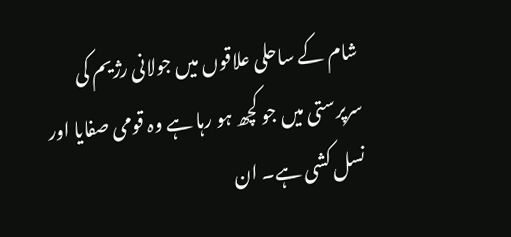شام کے ساحلی علاقوں میں جولانی رژیم کی سرپرستی میں جو کچھ ہو رہا ہے وہ قومی صفایا اور نسل کشی ہے۔ ان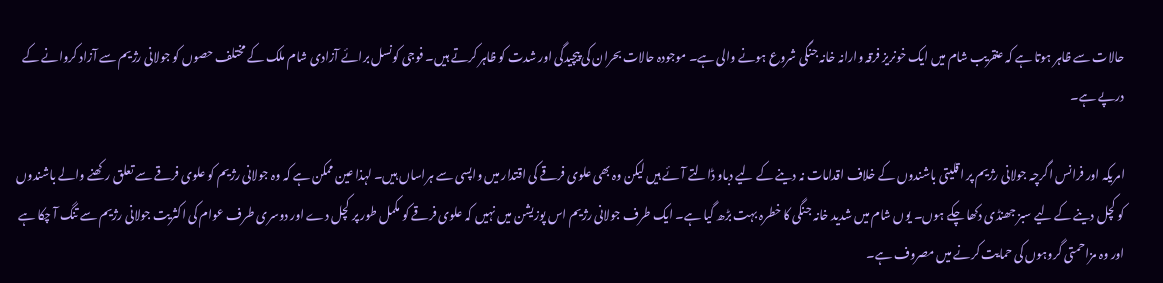حالات سے ظاہر ہوتا ہے کہ عنقریب شام میں ایک خونریز فرقہ وارانہ خانہ جنگی شروع ہونے والی ہے۔ موجودہ حالات بحران کی پیچیدگی اور شدت کو ظاہر کرتے ہیں۔ فوجی کونسل برائے آزادی شام ملک کے مختلف حصوں کو جولانی رژیم سے آزاد کروانے کے درپے ہے۔

امریکہ اور فرانس اگرچہ جولانی رژیم پر اقلیتی باشندوں کے خلاف اقدامات نہ دینے کے لیے دباو ڈالتے آئے ہیں لیکن وہ بھی علوی فرقے کی اقتدار میں واپسی سے ہراساں ہیں۔ لہذا عین ممکن ہے کہ وہ جولانی رژیم کو علوی فرقے سے تعلق رکھنے والے باشندوں کو کچل دینے کے لیے سبز جھنڈی دکھا چکے ہوں۔ یوں شام میں شدید خانہ جنگی کا خطرہ بہت بڑھ گیا ہے۔ ایک طرف جولانی رژیم اس پوزیشن میں نہیں کہ علوی فرقے کو مکمل طور پر کچل دے اور دوسری طرف عوام کی اکثریت جولانی رژیم سے تنگ آ چکا ہے اور وہ مزاحمتی گروہوں کی حمایت کرنے میں مصروف ہے۔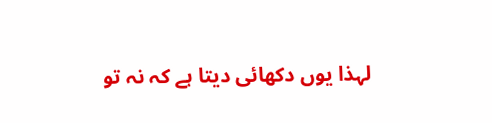لہذا یوں دکھائی دیتا ہے کہ نہ تو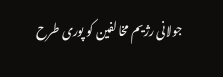جولانی رژیم مخالفین کو پوری طرح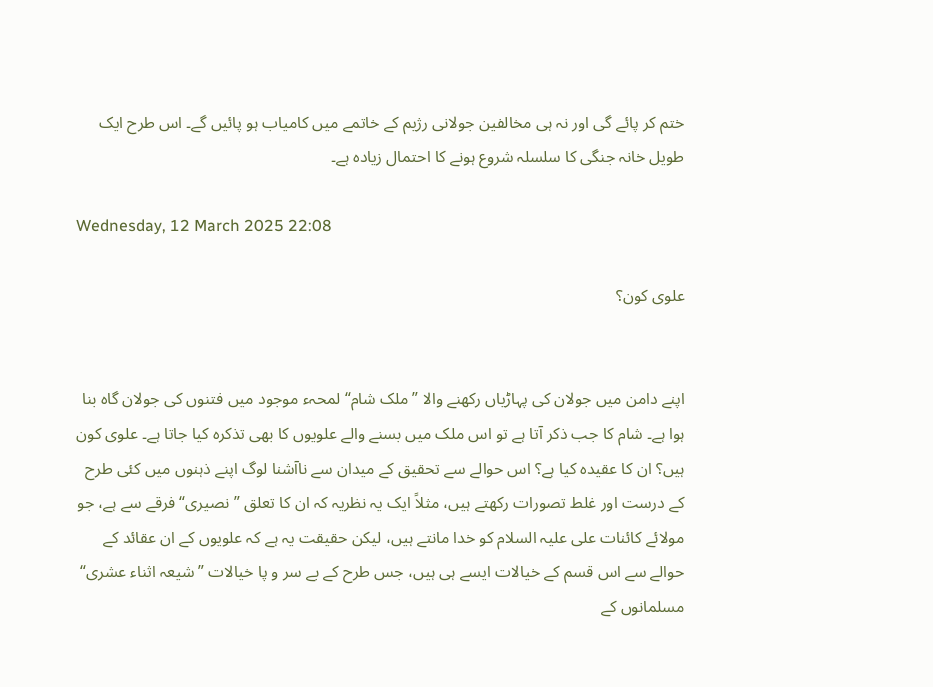ختم کر پائے گی اور نہ ہی مخالفین جولانی رژیم کے خاتمے میں کامیاب ہو پائیں گے۔ اس طرح ایک طویل خانہ جنگی کا سلسلہ شروع ہونے کا احتمال زیادہ ہے۔

Wednesday, 12 March 2025 22:08

علوی کون؟


اپنے دامن میں جولان کی پہاڑیاں رکھنے والا ”ملک شام“ لمحہء موجود میں فتنوں کی جولان گاہ بنا ہوا ہے۔ شام کا جب ذکر آتا ہے تو اس ملک میں بسنے والے علویوں کا بھی تذکرہ کیا جاتا ہے۔ علوی کون ہیں؟ ان کا عقیدہ کیا ہے؟ اس حوالے سے تحقیق کے میدان سے ناآشنا لوگ اپنے ذہنوں میں کئی طرح کے درست اور غلط تصورات رکھتے ہیں، مثلاً ایک یہ نظریہ کہ ان کا تعلق ”نصیری“ فرقے سے ہے، جو مولائے کائنات علی علیہ السلام کو خدا مانتے ہیں، لیکن حقیقت یہ ہے کہ علویوں کے ان عقائد کے حوالے سے اس قسم کے خیالات ایسے ہی ہیں، جس طرح کے بے سر و پا خیالات ”شیعہ اثناء عشری“ مسلمانوں کے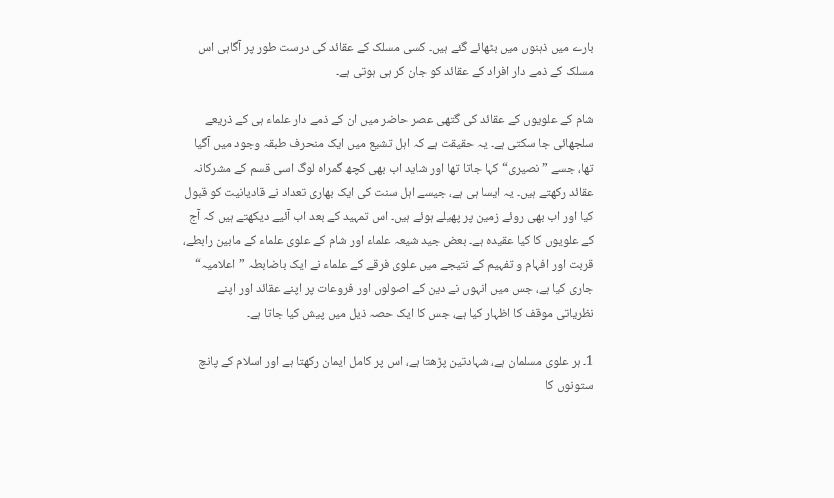بارے میں ذہنوں میں بٹھائے گئے ہیں۔ کسی مسلک کے عقائد کی درست طور پر آگاہی اس مسلک کے ذمے دار افراد کے عقائد کو جان کر ہی ہوتی ہے۔

شام کے علویوں کے عقائد کی گتھی عصر حاضر میں ان کے ذمے دار علماء ہی کے ذریعے سلجھائی جا سکتی ہے۔ یہ حقیقت ہے کہ اہل تشیع میں ایک منحرف طبقہ وجود میں آگیا تھا، جسے ”نصیری“ کہا جاتا تھا اور شاید اب بھی کچھ گمراہ لوگ اسی قسم کے مشرکانہ عقائد رکھتے ہیں۔ یہ ایسا ہی ہے، جیسے اہل سنت کی ایک بھاری تعداد نے قادیانیت کو قبول کیا اور اب بھی روئے زمین پر پھیلے ہوئے ہیں۔ اس تمہید کے بعد اب آئیے دیکھتے ہیں کہ آج کے علویوں کا کیا عقیدہ ہے۔ بعض جید شیعہ علماء اور شام کے علوی علماء کے مابین رابطے، قربت اور افہام و تفہیم کے نتیجے میں علوی فرقے کے علماء نے ایک باضابطہ ”اعلامیہ“ جاری کیا ہے، جس میں انہوں نے دین کے اصولوں اور فروعات پر اپنے عقائد اور اپنے نظریاتی موقف کا اظہار کیا ہے، جس کا ایک حصہ ذیل میں پیش کیا جاتا ہے۔

1۔ ہر علوی مسلمان ہے، شہادتین پڑھتا ہے، اس پر کامل ایمان رکھتا ہے اور اسلام کے پانچ ستونوں کا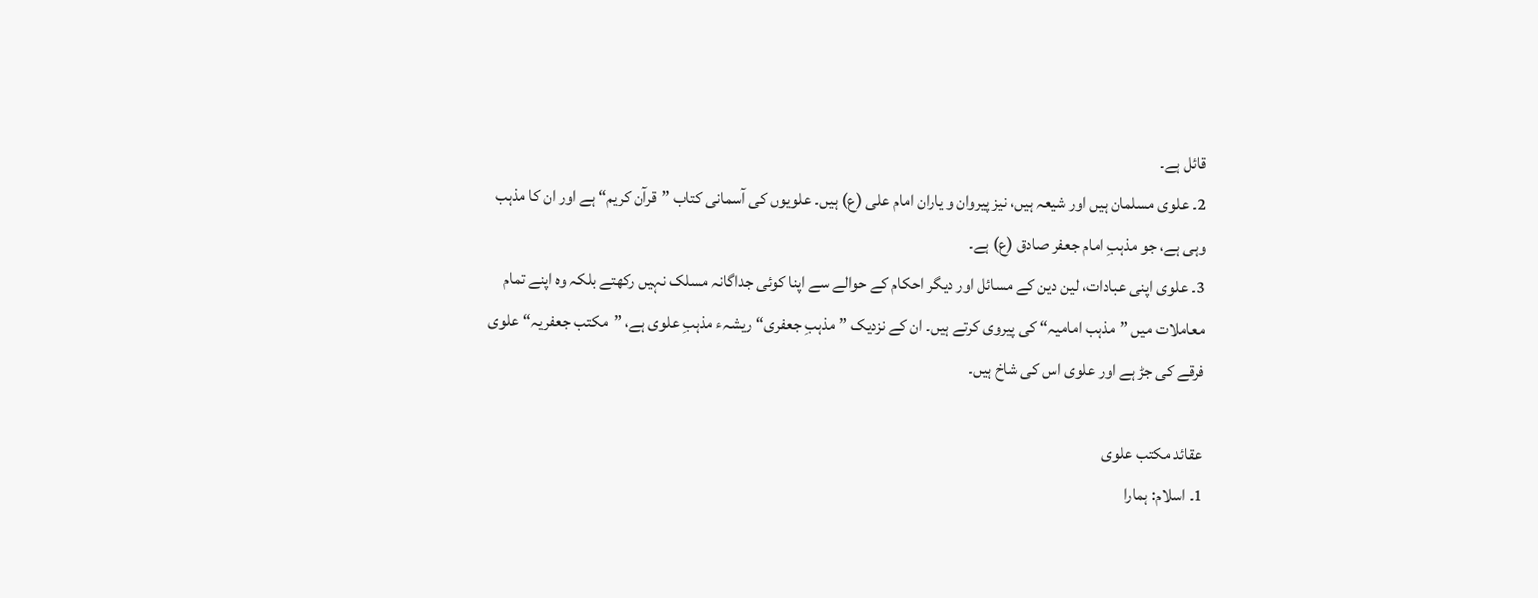قائل ہے۔
2۔ علوی مسلمان ہیں اور شیعہ ہیں، نیز پیروان و یاران امام علی (ع) ہیں۔ علویوں کی آسمانی کتاب ”قرآن کریم“ ہے اور ان کا مذہب وہی ہے، جو مذہبِ امام جعفر صادق (ع) ہے۔
3۔ علوی اپنی عبادات، لین دین کے مسائل اور دیگر احکام کے حوالے سے اپنا کوئی جداگانہ مسلک نہیں رکھتے بلکہ وہ اپنے تمام معاملات میں ”مذہب امامیہ“ کی پیروی کرتے ہیں۔ ان کے نزدیک ”مذہبِ جعفری“ ریشہء مذہبِ علوی ہے، ”مکتب جعفریہ“ علوی فرقے کی جڑ ہے اور علوی اس کی شاخ ہیں۔

عقائد مکتب علوی
1۔ اسلام: ہمارا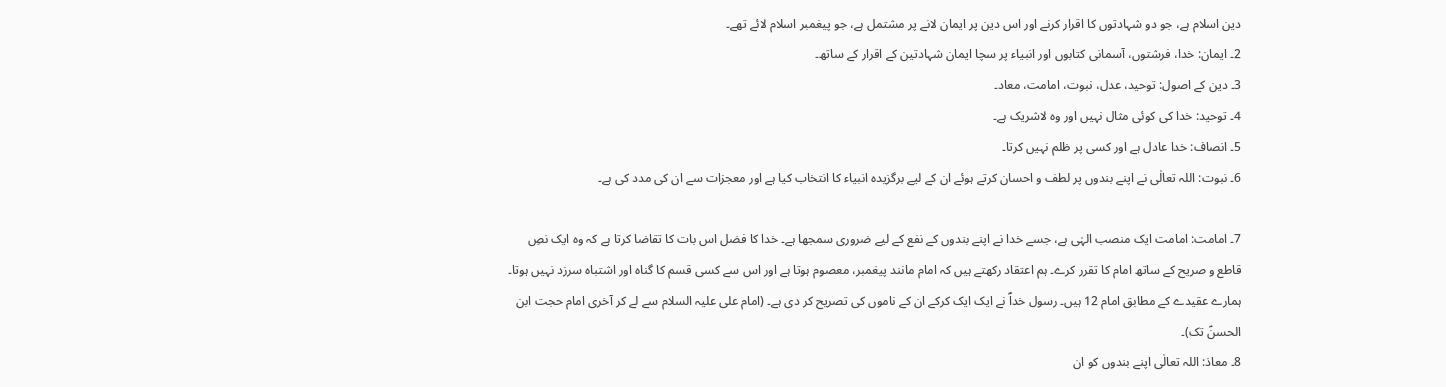دین اسلام ہے، جو دو شہادتوں کا اقرار کرنے اور اس دین پر ایمان لانے پر مشتمل ہے، جو پیغمبر اسلام لائے تھے۔
2۔ ایمان: خدا، فرشتوں، آسمانی کتابوں اور انبیاء پر سچا ایمان شہادتین کے اقرار کے ساتھ۔
3۔ دین کے اصول: توحید، عدل، نبوت، امامت، معاد۔
4۔ توحید: خدا کی کوئی مثال نہیں اور وہ لاشریک ہے۔
5۔ انصاف: خدا عادل ہے اور کسی پر ظلم نہیں کرتا۔
6۔ نبوت: اللہ تعالٰی نے اپنے بندوں پر لطف و احسان کرتے ہوئے ان کے لیے برگزیدہ انبیاء کا انتخاب کیا ہے اور معجزات سے ان کی مدد کی ہے۔

7۔ امامت: امامت ایک منصب الہٰی ہے، جسے خدا نے اپنے بندوں کے نفع کے لیے ضروری سمجھا ہے۔ خدا کا فضل اس بات کا تقاضا کرتا ہے کہ وہ ایک نصِ قاطع و صریح کے ساتھ امام کا تقرر کرے۔ ہم اعتقاد رکھتے ہیں کہ امام مانند پیغمبر، معصوم ہوتا ہے اور اس سے کسی قسم کا گناہ اور اشتباہ سرزد نہیں ہوتا۔ ہمارے عقیدے کے مطابق امام 12 ہیں۔ رسول خداؐ نے ایک ایک کرکے ان کے ناموں کی تصریح کر دی ہے۔ (امام علی علیہ السلام سے لے کر آخری امام حجت ابن الحسنؑ تک)۔
8۔ معاذ: اللہ تعالٰی اپنے بندوں کو ان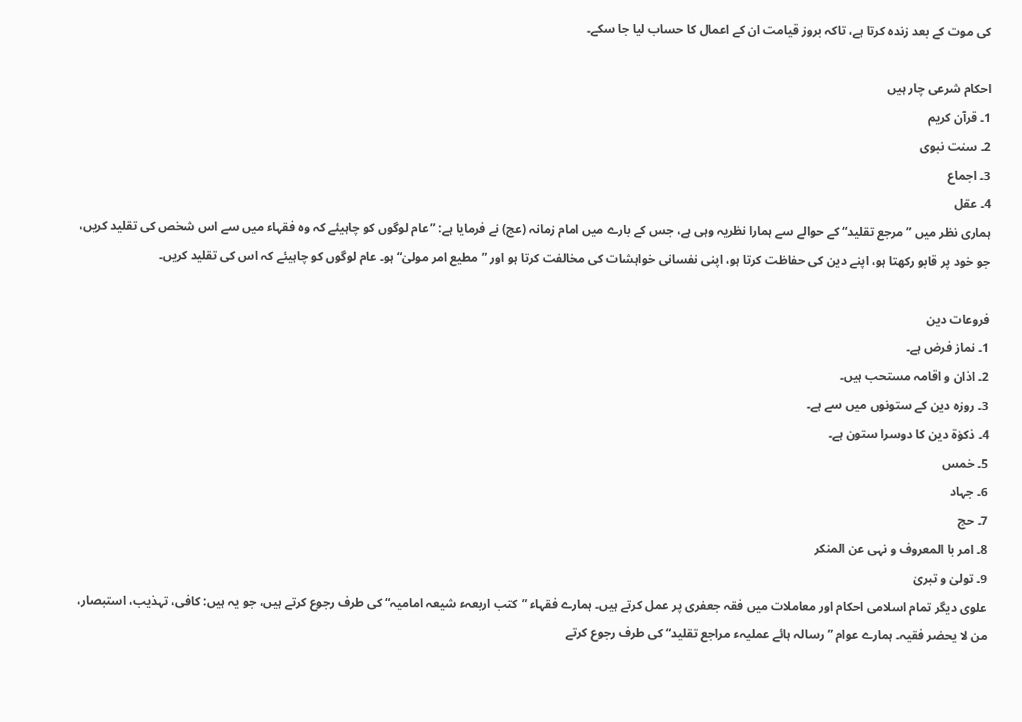کی موت کے بعد زندہ کرتا ہے، تاکہ بروز قیامت ان کے اعمال کا حساب لیا جا سکے۔

احکام شرعی چار ہیں
1۔ قرآن کریم
2۔ سنت نبوی
3۔ اجماع
4۔ عقل
ہماری نظر میں ”مرجع تقلید“ کے حوالے سے ہمارا نظریہ وہی ہے، جس کے بارے میں امام زمانہ (عج) نے فرمایا ہے: ”عام لوگوں کو چاہیئے کہ وہ فقہاء میں سے اس شخص کی تقلید کریں، جو خود پر قابو رکھتا ہو، اپنے دین کی حفاظت کرتا ہو، اپنی نفسانی خواہشات کی مخالفت کرتا ہو اور ”مطیع امر مولیٰ“ ہو۔ عام لوگوں کو چاہیئے کہ اس کی تقلید کریں۔

فروعات دین
1۔ نماز فرض ہے۔
2۔ اذان و اقامہ مستحب ہیں۔
3۔ روزہ دین کے ستونوں میں سے ہے۔
4۔ ذکوٰۃ دین کا دوسرا ستون ہے۔
5۔ خمس
6۔ جہاد
7۔ حج
8۔ امر با المعروف و نہی عن المنکر
9۔ تولیٰ و تبریٰ
علوی دیگر تمام اسلامی احکام اور معاملات میں فقہ جعفری پر عمل کرتے ہیں۔ ہمارے فقہاء ”کتب اربعہء شیعہ امامیہ“ کی طرف رجوع کرتے ہیں، جو یہ ہیں: کافی، تہذیب، استبصار، من لا یحضر فقیہ۔ ہمارے عوام ”رسالہ ہائے عملیہء مراجع تقلید“ کی طرف رجوع کرتے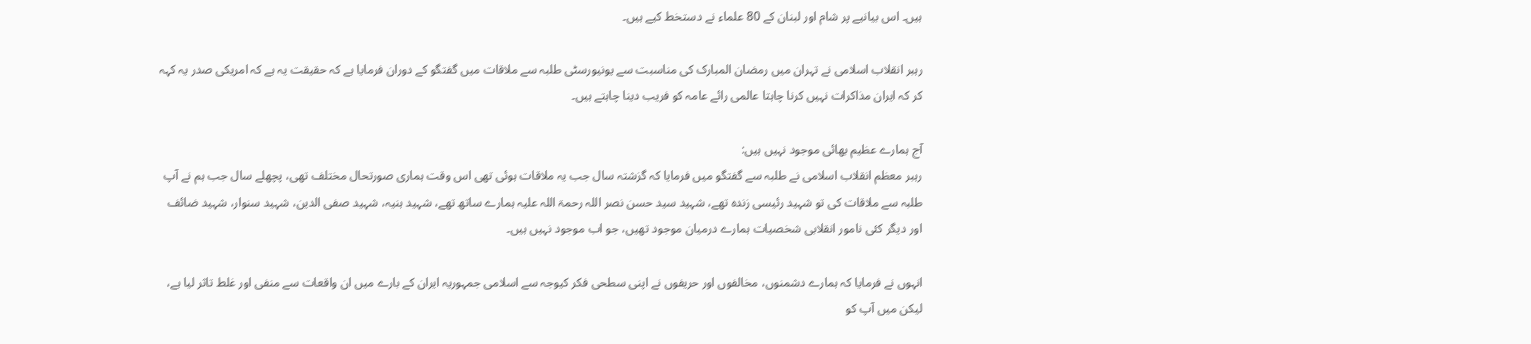ہیں۔ اس بیانیے پر شام اور لبنان کے 80 علماء نے دستخط کیے ہیں۔

رہبر انقلاب اسلامی نے تہران میں رمضان المبارک کی مناسبت سے یونیورسٹی طلبہ سے ملاقات میں گفتگو کے دوران فرمایا ہے کہ حقیقت یہ ہے کہ امریکی صدر یہ کہہ کر کہ ایران مذاکرات نہیں کرنا چاہتا عالمی رائے عامہ کو فریب دینا چاہتے ہیں۔

آج ہمارے عظیم بھائی موجود نہیں ہیں:
رہبر معظم انقلاب اسلامی نے طلبہ سے گفتگو میں فرمایا کہ گزشتہ سال جب یہ ملاقات ہوئی تھی اس وقت ہماری صورتحال مختلف تھی، پچھلے سال جب ہم نے آپ طلبہ سے ملاقات کی تو شہید رئیسی زندہ تھے، شہید سید حسن نصر اللہ رحمۃ اللہ علیہ ہمارے ساتھ تھے، شہید ہنیہ، شہید صفی الدین، شہید سنوار، شہید ضائف اور دیگر کئی نامور انقلابی شخصیات ہمارے درمیان موجود تھیں، جو اب موجود نہیں ہیں۔

انہوں نے فرمایا کہ ہمارے دشمنوں، مخالفوں اور حریفوں نے اپنی سطحی فکر کیوجہ سے اسلامی جمہوریہ ایران کے بارے میں ان واقعات سے منفی اور غلط تاثر لیا ہے، لیکن میں آپ کو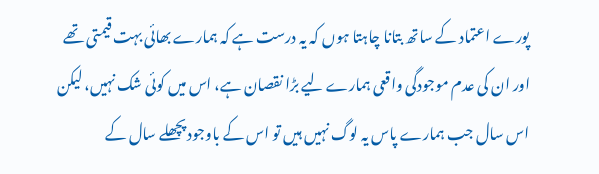پورے اعتماد کے ساتھ بتانا چاہتا ہوں کہ یہ درست ہے کہ ہمارے بھائی بہت قیمتی تھے اور ان کی عدم موجودگی واقعی ہمارے لیے بڑا نقصان ہے، اس میں کوئی شک نہیں، لیکن اس سال جب ہمارے پاس یہ لوگ نہیں ہیں تو اس کے باوجود پچھلے سال کے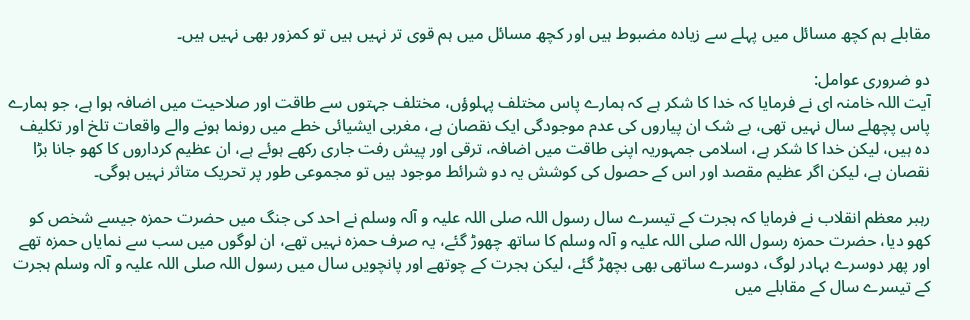مقابلے ہم کچھ مسائل میں پہلے سے زیادہ مضبوط ہیں اور کچھ مسائل میں ہم قوی تر نہیں ہیں تو کمزور بھی نہیں ہیں۔

دو ضروری عوامل:
آیت اللہ خامنہ ای نے فرمایا کہ خدا کا شکر ہے کہ ہمارے پاس مختلف پہلوؤں، مختلف جہتوں سے طاقت اور صلاحیت میں اضافہ ہوا ہے، جو ہمارے پاس پچھلے سال نہیں تھی، بے شک ان پیاروں کی عدم موجودگی ایک نقصان ہے، مغربی ایشیائی خطے میں رونما ہونے والے واقعات تلخ اور تکلیف دہ ہیں، لیکن خدا کا شکر ہے، اسلامی جمہوریہ اپنی طاقت میں اضافہ، ترقی اور پیش رفت جاری رکھے ہوئے ہے، ان عظیم کرداروں کا کھو جانا بڑا نقصان ہے، لیکن اگر عظیم مقصد اور اس کے حصول کی کوشش یہ دو شرائط موجود ہیں تو مجموعی طور پر تحریک متاثر نہیں ہوگی۔

رہبر معظم انقلاب نے فرمایا کہ ہجرت کے تیسرے سال رسول اللہ صلی اللہ علیہ و آلہ وسلم نے احد کی جنگ میں حضرت حمزہ جیسے شخص کو کھو دیا، حضرت حمزہ رسول اللہ صلی اللہ علیہ و آلہ وسلم کا ساتھ چھوڑ گئے، یہ صرف حمزہ نہیں تھے، ان لوگوں میں سب سے نمایاں حمزہ تھے اور پھر دوسرے بہادر لوگ، دوسرے ساتھی بھی بچھڑ گئے، لیکن ہجرت کے چوتھے اور پانچویں سال میں رسول اللہ صلی اللہ علیہ و آلہ وسلم ہجرت کے تیسرے سال کے مقابلے میں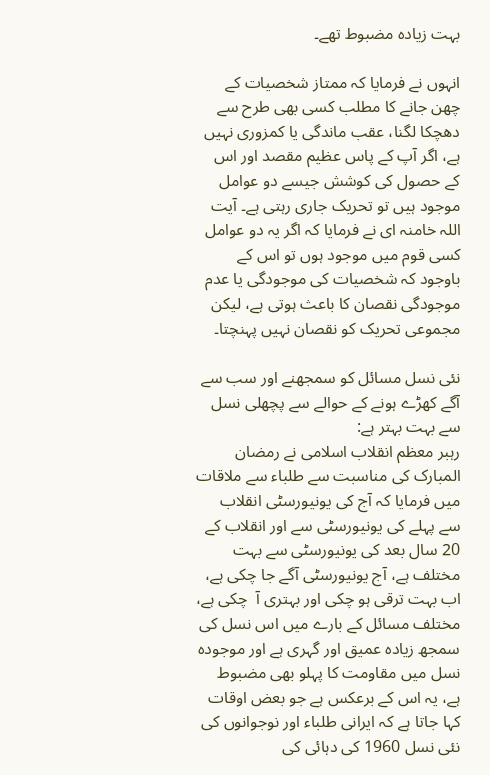بہت زیادہ مضبوط تھے۔

انہوں نے فرمایا کہ ممتاز شخصیات کے چھن جانے کا مطلب کسی بھی طرح سے دھچکا لگنا، عقب ماندگی یا کمزوری نہیں ہے، اگر آپ کے پاس عظیم مقصد اور اس کے حصول کی کوشش جیسے دو عوامل موجود ہیں تو تحریک جاری رہتی ہے۔ آیت اللہ خامنہ ای نے فرمایا کہ اگر یہ دو عوامل کسی قوم میں موجود ہوں تو اس کے باوجود کہ شخصیات کی موجودگی یا عدم موجودگی نقصان کا باعث ہوتی ہے، لیکن مجموعی تحریک کو نقصان نہیں پہنچتا۔

نئی نسل مسائل کو سمجھنے اور سب سے آگے کھڑے ہونے کے حوالے سے پچھلی نسل سے بہت بہتر ہے:
رہبر معظم انقلاب اسلامی نے رمضان المبارک کی مناسبت سے طلباء سے ملاقات میں فرمایا کہ آج کی یونیورسٹی انقلاب سے پہلے کی یونیورسٹی سے اور انقلاب کے 20 سال بعد کی یونیورسٹی سے بہت مختلف ہے، آج یونیورسٹی آگے جا چکی ہے، اب بہت ترقی ہو چکی اور بہتری آ  چکی ہے، مختلف مسائل کے بارے میں اس نسل کی سمجھ زیادہ عمیق اور گہری ہے اور موجودہ نسل میں مقاومت کا پہلو بھی مضبوط ہے، یہ اس کے برعکس ہے جو بعض اوقات کہا جاتا ہے کہ ایرانی طلباء اور نوجوانوں کی نئی نسل 1960 کی دہائی کی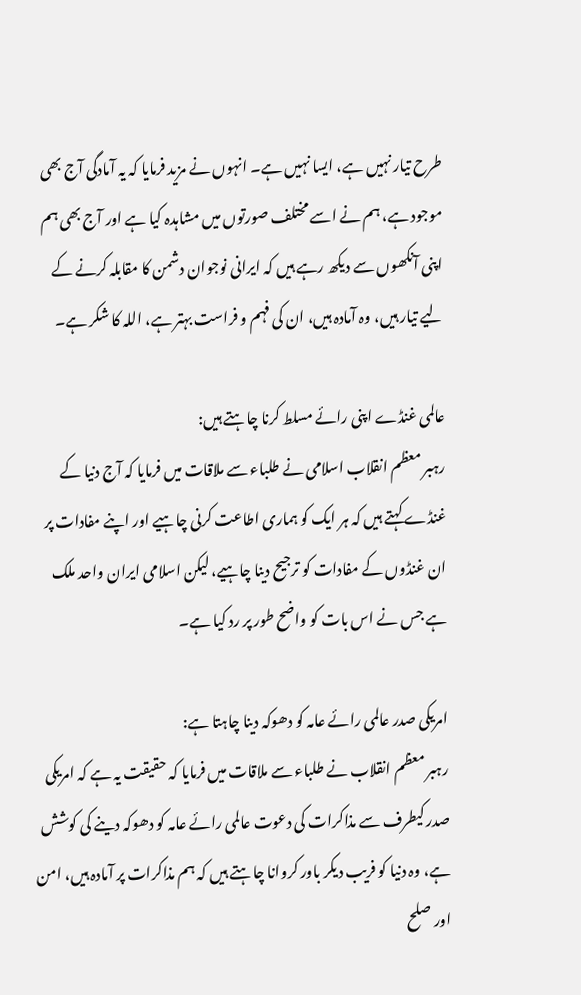طرح تیار نہیں ہے، ایسا نہیں ہے۔ انہوں نے مزید فرمایا کہ یہ آمادگی آج بھی موجود ہے، ہم نے اسے مختلف صورتوں میں مشاہدہ کیا ہے اور آج بھی ہم اپنی آنکھوں سے دیکھ رہے ہیں کہ ایرانی نوجوان دشمن کا مقابلہ کرنے کے لیے تیار ہیں، وہ آمادہ ہیں، ان کی فہم و فراست بہتر ہے، اللہ کا شکر ہے۔

عالمی غنڈے اپنی رائے مسلط کرنا چاہتے ہیں:
رہبر معظم انقلاب اسلامی نے طلباء سے ملاقات میں فرمایا کہ آج دنیا کے غنڈے کہتے ہیں کہ ہر ایک کو ہماری اطاعت کرنی چاہیے اور اپنے مفادات پر ان غنڈوں کے مفادات کو ترجیح دینا چاہیے، لیکن اسلامی ایران واحد ملک ہے جس نے اس بات کو واضح طور پر رد کیا ہے۔

امریکی صدر عالمی رائے عامہ کو دھوکہ دینا چاہتا ہے:
رہبر معظم انقلاب نے طلباء سے ملاقات میں فرمایا کہ حقیقت یہ ہے کہ امریکی صدر کیطرف سے مذاکرات کی دعوت عالمی رائے عامہ کو دھوکہ دینے کی کوشش ہے، وہ دنیا کو فریب دیکر باور کروانا چاہتے ہیں کہ ہم مذاکرات پر آمادہ ہیں، امن  اور صلح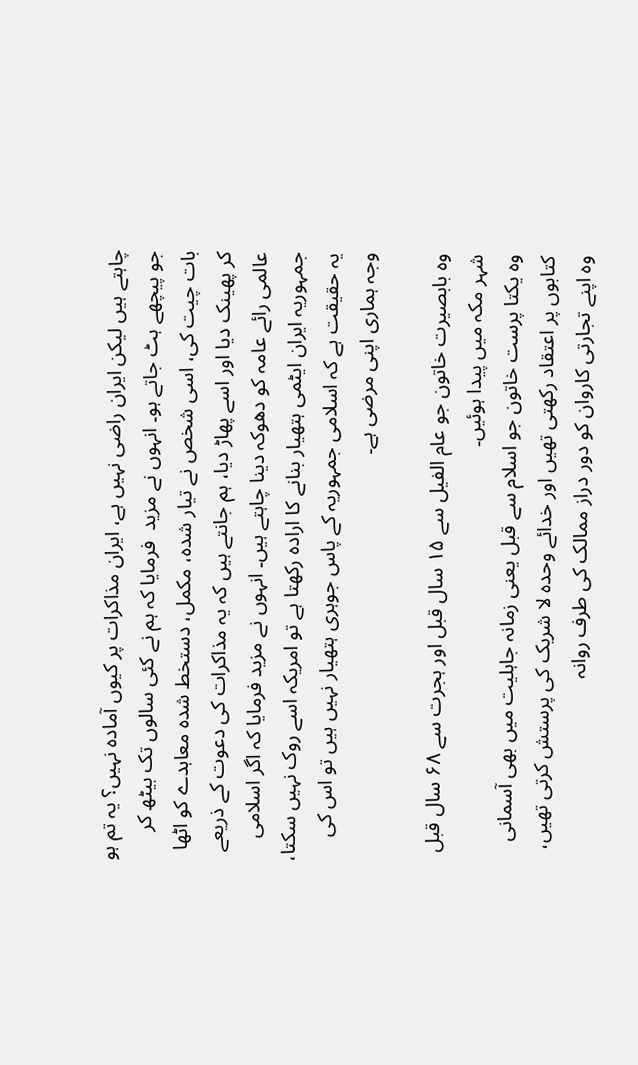چاہتے ہیں لیکن ایران راضی نہیں ہے، ایران مذاکرات پر کیوں آمادہ نہیں؟ یہ تم ہو جو پیچھے ہٹ جاتے ہو۔ انہوں نے مزید  فرمایا کہ ہم نے کئی سالوں تک بیٹھ کر بات چیت کی، اسی شخص نے تیار شدہ، مکمل، دستخط شدہ معاہدے کو اٹھا کر پھینک دیا اور اسے پھاڑ دیا، ہم جانتے ہیں کہ یہ مذاکرات کی دعوت کے ذریعے عالمی رائے عامہ کو دھوکہ دینا چاہتے ہیں۔ انہوں نے مزید فرمایا کہ اگر اسلامی جمہوریہ ایران ایٹمی ہتھیار بنانے کا ارادہ رکھتا ہے تو امریکہ اسے روک نہیں سکتا، یہ حقیقت ہے کہ اسلامی جمہوریہ کے پاس جوہری ہتھیار نہیں ہیں تو اس کی وجہ ہماری اپنی مرضی ہے۔

وہ بابصیرت خاتون جو عام الفیل سے ۱۵ سال قبل اور ہجرت سے ۶۸ سال قبل شہر مکہ میں پیدا ہوئیں۔
وہ یکتا پرست خاتون جو اسلام سے قبل یعنی زمانہ جاہلیت میں بھی آسمانی کتابوں پر اعتقاد رکھتی تھیں اور خدائے وحدہ لا شریک کی پرستش کرتی تھیں، وہ اپنے تجارتی کاروان کو دور دراز ممالک کی طرف روانہ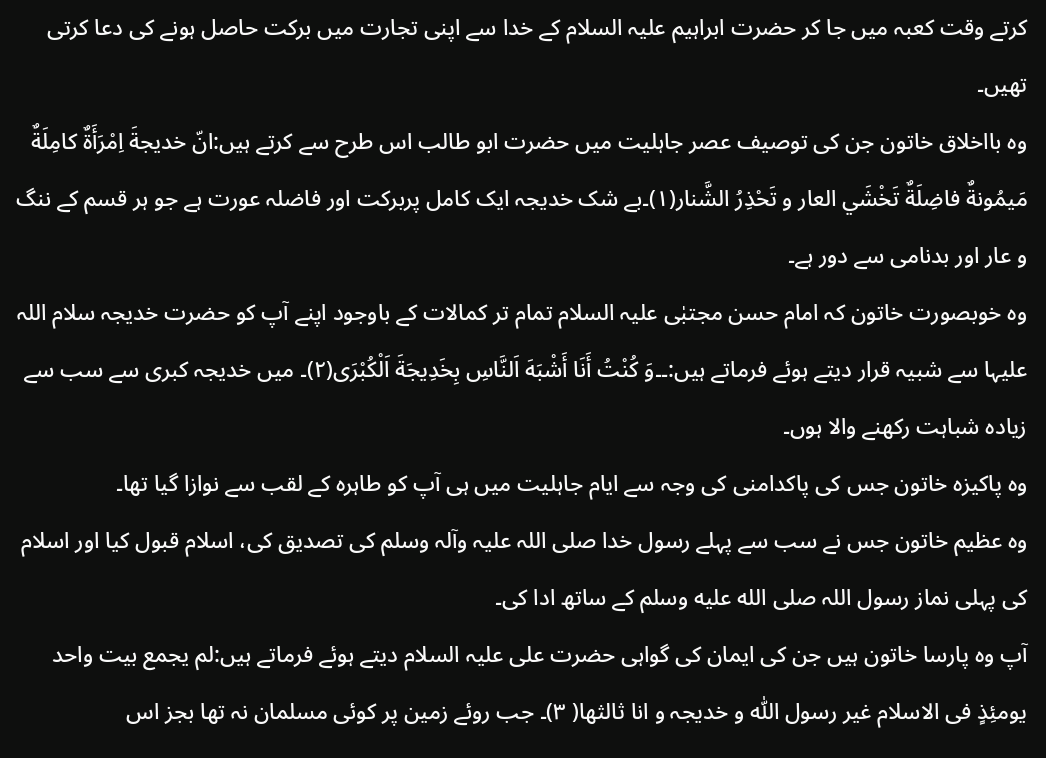کرتے وقت کعبہ میں جا کر حضرت ابراہیم علیہ السلام کے خدا سے اپنی تجارت میں برکت حاصل ہونے کی دعا کرتی تھیں۔
وہ بااخلاق خاتون جن کی توصیف عصر جاہلیت میں حضرت ابو طالب اس طرح سے کرتے ہیں:انّ خديجةَ اِمْرَأَةٌ كامِلَةٌ مَيمُونةٌ فاضِلَةٌ تَخْشَي العار و تَحْذِرُ الشَّنار(۱)۔بے شک خدیجہ ایک کامل پربرکت اور فاضلہ عورت ہے جو ہر قسم کے ننگ و عار اور بدنامی سے دور ہے۔
وہ خوبصورت خاتون کہ امام حسن مجتبٰی علیہ السلام تمام تر کمالات کے باوجود اپنے آپ کو حضرت خدیجہ سلام اللہ علیہا سے شبیہ قرار دیتے ہوئے فرماتے ہیں:۔۔وَ كُنْتُ أَنَا أَشْبَهَ اَلنَّاسِ بِخَدِيجَةَ اَلْكُبْرَى(۲)۔ میں خدیجہ کبری سے سب سے زیادہ شباہت رکھنے والا ہوں۔
وہ پاکیزہ خاتون جس کی پاکدامنی کی وجہ سے ایام جاہلیت میں ہی آپ کو طاہرہ کے لقب سے نوازا گیا تھا۔
وہ عظیم خاتون جس نے سب سے پہلے رسول خدا صلی اللہ علیہ وآلہ وسلم کی تصدیق کی، اسلام قبول کیا اور اسلام کی پہلی نماز رسول اللہ صلى الله عليه وسلم کے ساتھ ادا کی۔
آپ وہ پارسا خاتون ہیں جن کی ایمان کی گواہی حضرت علی علیہ السلام دیتے ہوئے فرماتے ہیں:لم یجمع بیت واحد یومئِذٍ فی الاسلام غیر رسول اللّٰه و خدیجہ و انا ثالثھا( ۳)۔ جب روئے زمین پر کوئی مسلمان نہ تھا بجز اس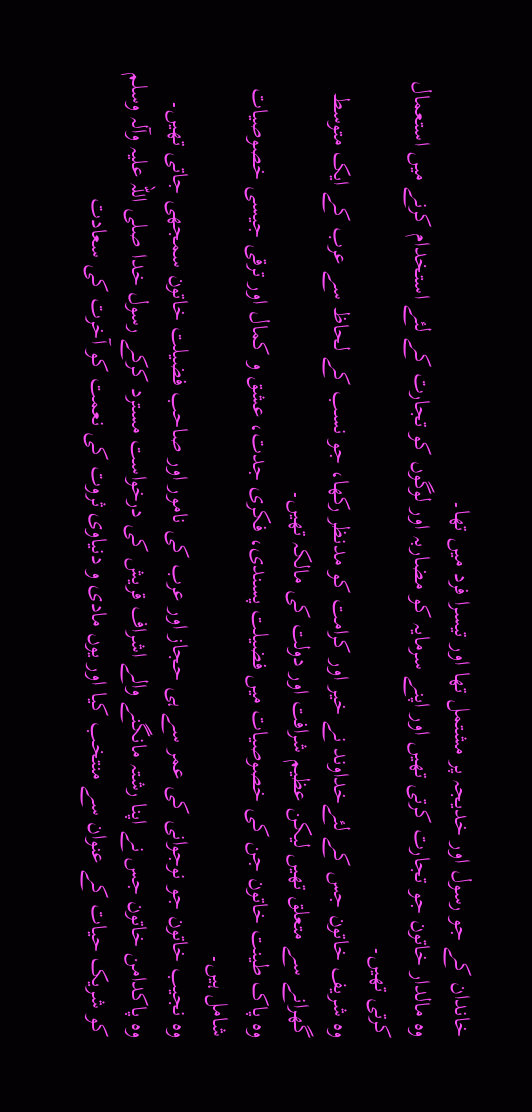خاندان کے جو رسول اور خدیجہ پر مشتمل تھا اور تیسرا فرد میں تھا۔
وہ مالدار خاتون جو تجارت کرتی تھیں اور اپنے سرمایہ کو مضاربہ اور لوگوں کو تجارت کے لئے استخدام کرنے میں استعمال کرتی تھیں۔
وہ شریف خاتون جس کے لئےخداوند نے خیر اور کرامت کو مدنظر رکھا، جو نسب کے لحاظ سے عرب کے ایک متوسط گھرانے سے متعلق تھیں لیکن عظیم شرافت اور دولت کی مالکہ تھیں۔
وہ پاک طینت خاتون جن کی خصوصیات میں فضیلت پسندی، فکری جدت، عشق و کمال اور ترقی جیسی خصوصیات شامل ہیں۔
وہ نجیب خاتون جو نوجوانی کی عمر سے ہی حجاز اور عرب کی نامور اور صاحب فضیلت خاتون سمجھی جاتی تھیں۔
وہ پاکدامن خاتون جس نے اپنا رشتہ مانگنے والے اشراف قریش کی درخواست مسترد کرکے رسول خدا صلی اللہ علیہ وآلہ وسلم کو شریک حیات کے عنوان سے منتخب کیا اور یوں مادی و دنیاوی ثروت کی نعمت کو آخرت کی سعادت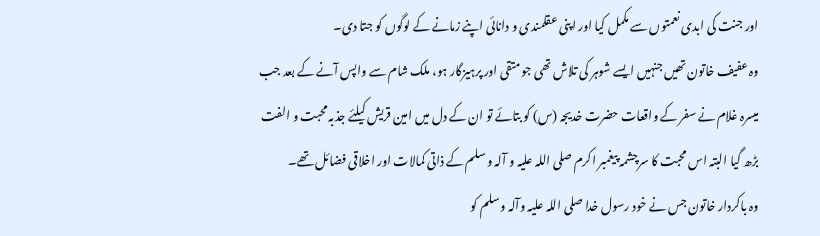اور جنت کی ابدی نعمتوں سے مکمل کیا اور اپنی عقلمندی و دانائی اپنے زمانے کے لوگوں کو جتا دی۔
وہ عفیف خاتون تھیں جنہیں ایسے شوہر کی تلاش تھی جو متقی اور پرہیزگار ہو، ملک شام سے واپس آنے کے بعد جب میسرہ غلام نے سفر کے واقعات حضرت خدیجہ (س) کو بتائے تو ان کے دل میں امین قریش کیلئے جذبہ محبت و الفت بڑھ گیا البتہ اس محبت کا سرچشمہ پیغمبر اکرم صلی اللہ علیہ و آلہ و سلم کے ذاتی کمالات اور اخلاقی فضائل تھے۔
وہ باکردار خاتون جس نے خود رسول خدا صلی اللہ علیہ وآلہ وسلم کو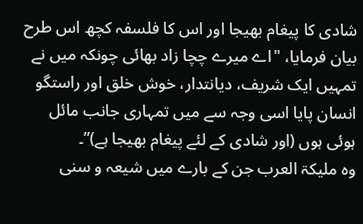شادی کا پیغام بھیجا اور اس کا فلسفہ کچھ اس طرح بیان فرمایا، "اے میرے چچا زاد بھائی چونکہ میں نے تمہیں ایک شریف، دیانتدار، خوش خلق اور راستگو انسان پایا اسی وجہ سے میں تمہاری جانب مائل ہوئی ہوں (اور شادی کے لئے پیغام بھیجا ہے)”۔
وہ ملیکۃ العرب جن کے بارے میں شیعہ و سنی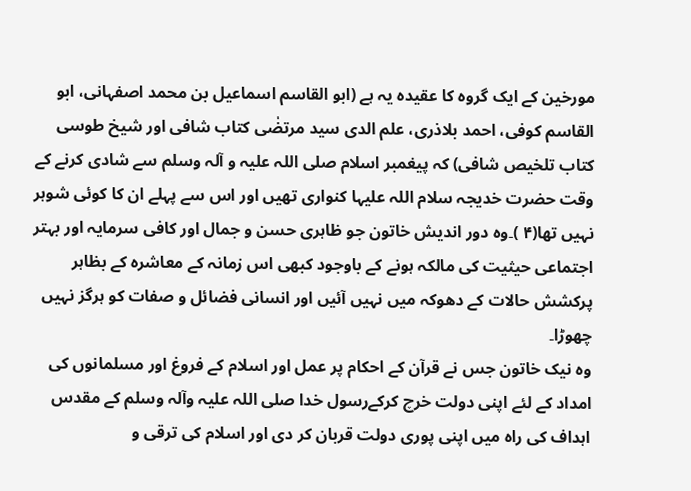مورخین کے ایک گروہ کا عقیدہ یہ ہے (ابو القاسم اسماعیل بن محمد اصفہانی، ابو القاسم کوفی، احمد بلاذری، علم الدی سید مرتضٰی کتاب شافی اور شیخ طوسی کتاب تلخیص شافی) کہ پیغمبر اسلام صلی اللہ علیہ و آلہ وسلم سے شادی کرنے کے وقت حضرت خدیجہ سلام اللہ علیہا کنواری تھیں اور اس سے پہلے ان کا کوئی شوہر نہیں تھا(۴ )۔وہ دور اندیش خاتون جو ظاہری حسن و جمال اور کافی سرمایہ اور بہتر اجتماعی حیثیت کی مالکہ ہونے کے باوجود کبھی اس زمانہ کے معاشرہ کے بظاہر پرکشش حالات کے دھوکہ میں نہیں آئیں اور انسانی فضائل و صفات کو ہرگز نہیں چھوڑا۔
وہ نیک خاتون جس نے قرآن کے احکام پر عمل اور اسلام کے فروغ اور مسلمانوں کی امداد کے لئے اپنی دولت خرچ کرکےرسول خدا صلی اللہ علیہ وآلہ وسلم کے مقدس اہداف کی راہ میں اپنی پوری دولت قربان کر دی اور اسلام کی ترقی و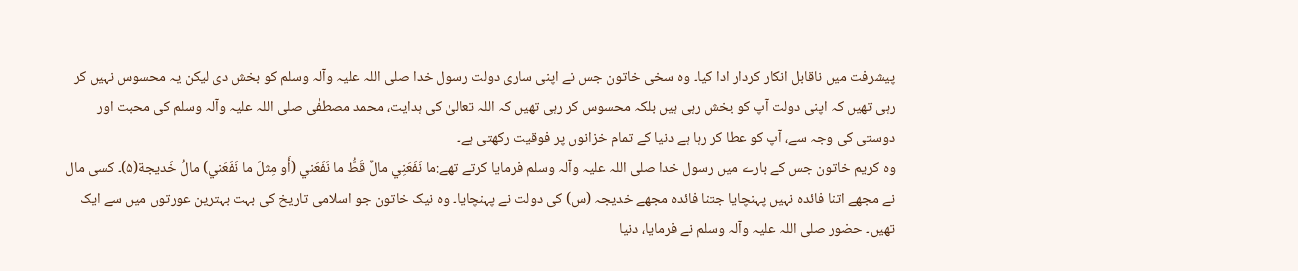پیشرفت میں ناقابل انکار کردار ادا کیا۔ وہ سخی خاتون جس نے اپنی ساری دولت رسول خدا صلی اللہ علیہ وآلہ وسلم کو بخش دی لیکن یہ محسوس نہیں کر رہی تھیں کہ اپنی دولت آپ کو بخش رہی ہیں بلکہ محسوس کر رہی تھیں کہ اللہ تعالیٰ کی ہدایت، محمد مصطفٰی صلی اللہ علیہ وآلہ وسلم کی محبت اور دوستی کی وجہ سے، آپ کو عطا کر رہا ہے دنیا کے تمام خزانوں پر فوقیت رکھتی ہے۔
وہ کریم خاتون جس کے بارے میں رسول خدا صلی اللہ علیہ وآلہ وسلم فرمایا کرتے تھے:ما نَفَعَنِي مالٌ قَطُّ ما نَفَعَني (أَو مِثلَ ما نَفَعَني) مالُ خَديجة(۵)۔ کسی مال نے مجھے اتنا فائدہ نہیں پہنچایا جتنا فائدہ مجھے خدیجہ (س) کی دولت نے پہنچایا۔ وہ نیک خاتون جو اسلامی تاریخ کی بہت بہترین عورتوں میں سے ایک تھیں۔ حضور صلی اللہ علیہ وآلہ وسلم نے فرمایا، دنیا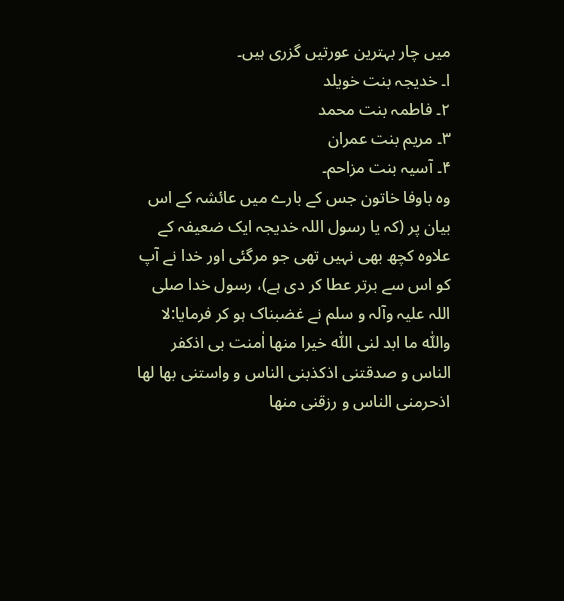میں چار بہترین عورتیں گزری ہیں۔
ا۔ خدیجہ بنت خویلد
۲۔ فاطمہ بنت محمد
۳۔ مریم بنت عمران
۴۔ آسیہ بنت مزاحم۔
وہ باوفا خاتون جس کے بارے میں عائشہ کے اس بیان پر (کہ یا رسول اللہ خدیجہ ایک ضعیفہ کے علاوہ کچھ بھی نہیں تھی جو مرگئی اور خدا نے آپ کو اس سے برتر عطا کر دی ہے)، رسول خدا صلی اللہ علیہ وآلہ و سلم نے غضبناک ہو کر فرمایا:لا واللّٰه ما ابد لنی اللّٰہ خیرا منھا اٰمنت بی اذکفر الناس و صدقتنی اذکذبنی الناس و واستنی بھا لھا اذحرمنی الناس و رزقنی منھا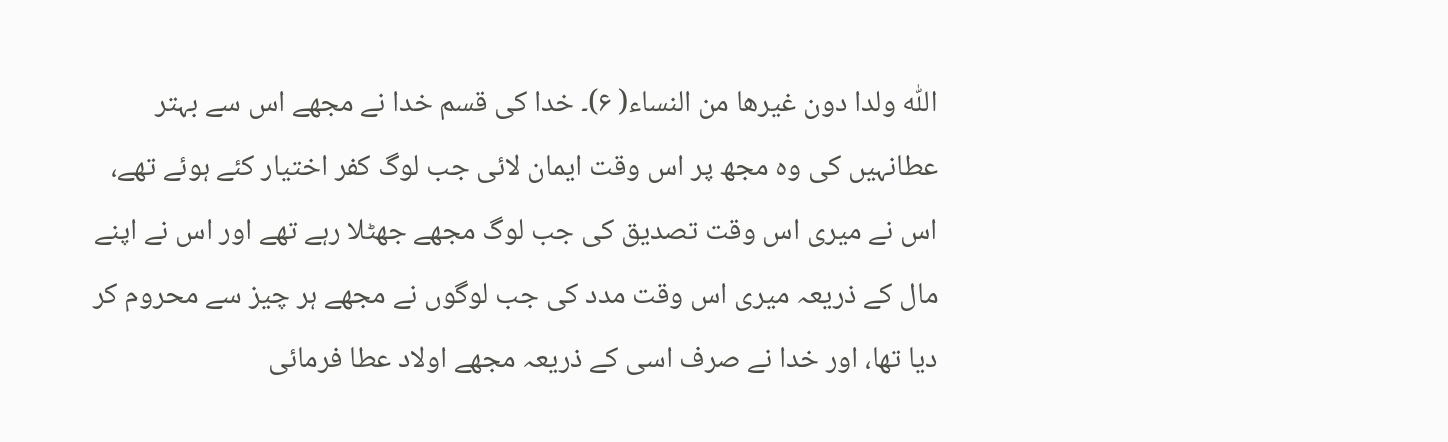اللّٰه ولدا دون غیرھا من النساء( ۶)۔ خدا کی قسم خدا نے مجھے اس سے بہتر عطانہیں کی وہ مجھ پر اس وقت ایمان لائی جب لوگ کفر اختیار کئے ہوئے تھے، اس نے میری اس وقت تصدیق کی جب لوگ مجھے جھٹلا رہے تھے اور اس نے اپنے مال کے ذریعہ میری اس وقت مدد کی جب لوگوں نے مجھے ہر چیز سے محروم کر دیا تھا، اور خدا نے صرف اسی کے ذریعہ مجھے اولاد عطا فرمائی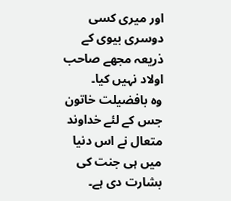اور میری کسی دوسری بیوی کے ذریعہ مجھے صاحب اولاد نہیں کیا۔
وہ بافضیلت خاتون جس کے لئے خداوند متعال نے اس دنیا میں ہی جنت کی بشارت دی ہے۔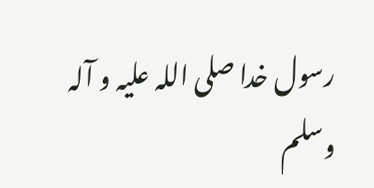رسول خدا صلی اللہ علیہ و آلہ وسلم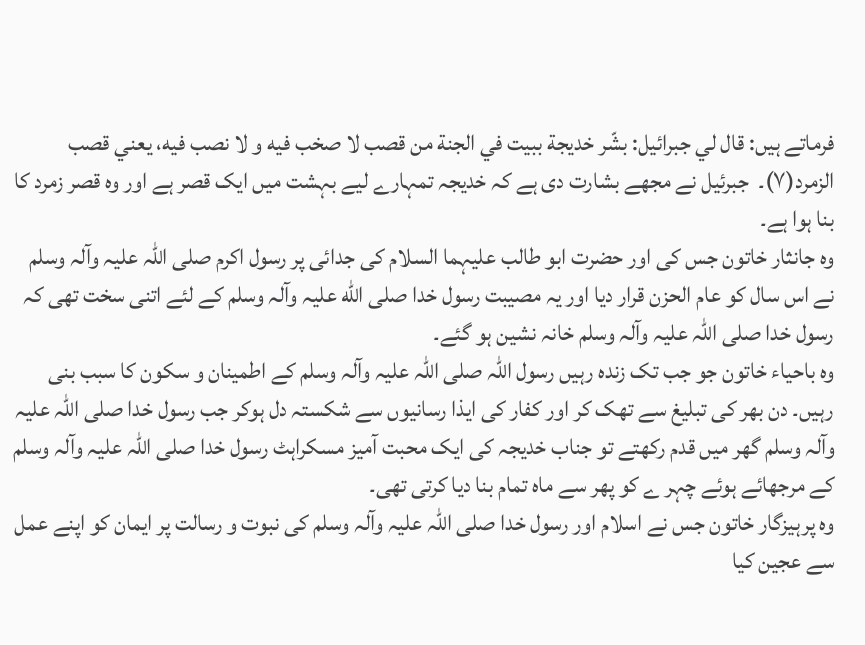فرماتے ہیں: قال لي جبرائيل: بشّر خديجة ببيت في الجنة من قصب لا صخب فيه و لا نصب فيه، يعني قصب الزمرد(۷)۔  جبرئیل نے مجھے بشارت دی ہے کہ خدیجہ تمہارے لیے بہشت میں ایک قصر ہے اور وہ قصر زمرد کا بنا ہوا ہے۔
وہ جانثار خاتون جس کی اور حضرت ابو طالب علیہما السلام کی جدائی پر رسول اکرم صلی اللہ علیہ وآلہ وسلم نے اس سال کو عام الحزن قرار دیا اور یہ مصیبت رسول خدا صلی الله علیہ وآلہ وسلم کے لئے اتنی سخت تھی کہ رسول خدا صلی اللہ علیہ وآلہ وسلم خانہ نشین ہو گئے۔
وہ باحیاء خاتون جو جب تک زندہ رہیں رسول اللہ صلی اللہ علیہ وآلہ وسلم کے اطمینان و سکون کا سبب بنی رہیں۔ دن بھر کی تبلیغ سے تھک کر اور کفار کی ایذا رسانیوں سے شکستہ دل ہوکر جب رسول خدا صلی اللہ علیہ وآلہ وسلم گھر میں قدم رکھتے تو جناب خدیجہ کی ایک محبت آمیز مسکراہٹ رسول خدا صلی اللہ علیہ وآلہ وسلم کے مرجھائے ہوئے چہر ے کو پھر سے ماہ تمام بنا دیا کرتی تھی۔
وہ پرہیزگار خاتون جس نے اسلام اور رسول خدا صلی اللہ علیہ وآلہ وسلم کی نبوت و رسالت پر ایمان کو اپنے عمل سے عجین کیا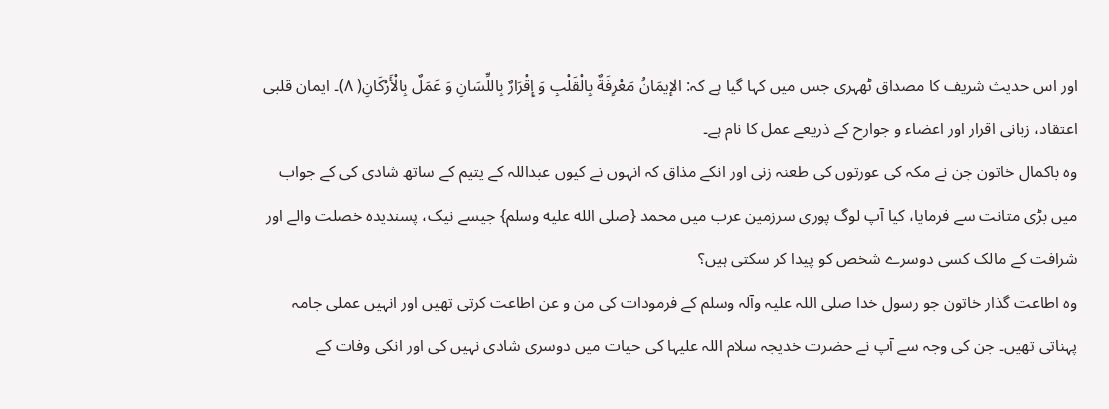اور اس حدیث شریف کا مصداق ٹھہری جس میں کہا گیا ہے کہ: الإیمَانُ مَعْرِفَةٌ بِالْقَلْبِ وَ إِقْرَارٌ بِاللِّسَانِ وَ عَمَلٌ بِالْأَرْكَانِ( ۸)۔ ایمان قلبی اعتقاد، زبانی اقرار اور اعضاء و جوارح کے ذریعے عمل کا نام ہے۔
وہ باکمال خاتون جن نے مکہ کی عورتوں کی طعنہ زنی اور انکے مذاق کہ انہوں نے کیوں عبداللہ کے یتیم کے ساتھ شادی کی کے جواب میں بڑی متانت سے فرمایا، کیا آپ لوگ پوری سرزمین عرب میں محمد {صلى الله عليه وسلم} جیسے نیک، پسندیدہ خصلت والے اور شرافت کے مالک کسی دوسرے شخص کو پیدا کر سکتی ہیں؟
وہ اطاعت گذار خاتون جو رسول خدا صلی اللہ علیہ وآلہ وسلم کے فرمودات کی من و عن اطاعت کرتی تھیں اور انہیں عملی جامہ پہناتی تھیں۔ جن کی وجہ سے آپ نے حضرت خدیجہ سلام اللہ علیہا کی حیات میں دوسری شادی نہیں کی اور انکی وفات کے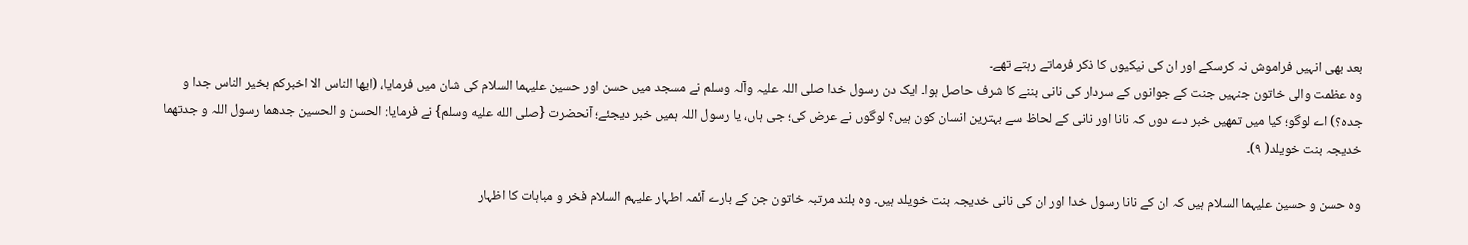بعد بھی انہیں فراموش نہ کرسکے اور ان کی نیکیوں کا ذکر فرماتے رہتے تھے۔
وہ عظمت والی خاتون جنہیں جنت کے جوانوں کے سردار کی نانی بننے کا شرف حاصل ہوا۔ ایک دن رسول خدا صلی اللہ علیہ وآلہ وسلم نے مسجد میں حسن اور حسین علیہما السلام کی شان میں فرمایا، (ایھا الناس الا اخبرکم بخیر الناس جدا و جدہ؟) اے لوگو؛ کیا میں تمھیں خبر دے دوں کہ نانا اور نانی کے لحاظ سے بہترین انسان کون ہیں؟ لوگوں نے عرض کی؛ جی ہاں، یا رسول اللہ ہمیں خبر دیجئے؛ آنحضرت {صلى الله عليه وسلم} نے فرمایا: الحسن و الحسین جدھما رسول اللہ و جدتھما خدیجہ بنت خویلد( ۹)۔

وہ حسن و حسین علیہما السلام ہیں کہ ان کے نانا رسول خدا اور ان کی نانی خدیجہ بنت خویلد ہیں۔ وہ بلند مرتبہ خاتون جن کے بارے آئمہ اطہار علیہم السلام فخر و مباہات کا اظہار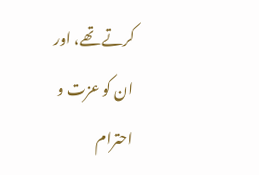کرتے تھے، اور ان کو عزت و احترام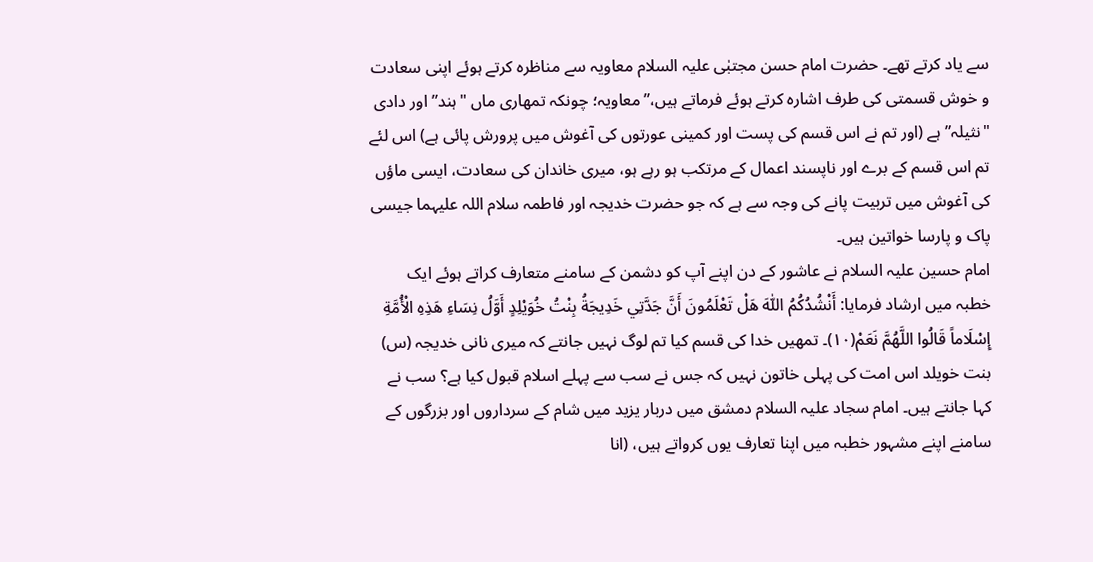سے یاد کرتے تھے۔ حضرت امام حسن مجتبٰی علیہ السلام معاویہ سے مناظرہ کرتے ہوئے اپنی سعادت و خوش قسمتی کی طرف اشارہ کرتے ہوئے فرماتے ہیں،”معاویہ؛ چونکہ تمھاری ماں "ہند” اور دادی "نثیلہ” ہے (اور تم نے اس قسم کی پست اور کمینی عورتوں کی آغوش میں پرورش پائی ہے) اس لئے تم اس قسم کے برے اور ناپسند اعمال کے مرتکب ہو رہے ہو، میری خاندان کی سعادت، ایسی ماؤں کی آغوش میں تربیت پانے کی وجہ سے ہے کہ جو حضرت خدیجہ اور فاطمہ سلام اللہ علیہما جیسی پاک و پارسا خواتین ہیں۔
امام حسین علیہ السلام نے عاشور کے دن اپنے آپ کو دشمن کے سامنے متعارف کراتے ہوئے ایک خطبہ میں ارشاد فرمایا: أَنْشُدُكُمُ اللّٰهَ هَلْ تَعْلَمُونَ أَنَّ جَدَّتِي خَدِيجَةُ بِنْتُ خُوَيْلِدٍ أَوَّلُ نِسَاءِ هَذِهِ الْأُمَّةِ إِسْلَاماً قَالُوا اللَّهُمَّ نَعَمْ(۱۰)۔ تمھیں خدا کی قسم کیا تم لوگ نہیں جانتے کہ میری نانی خدیجہ (س) بنت خویلد اس امت کی پہلی خاتون نہیں کہ جس نے سب سے پہلے اسلام قبول کیا ہے؟ سب نے کہا جانتے ہیں۔ امام سجاد علیہ السلام دمشق میں دربار یزید میں شام کے سرداروں اور بزرگوں کے سامنے اپنے مشہور خطبہ میں اپنا تعارف یوں کرواتے ہیں، (انا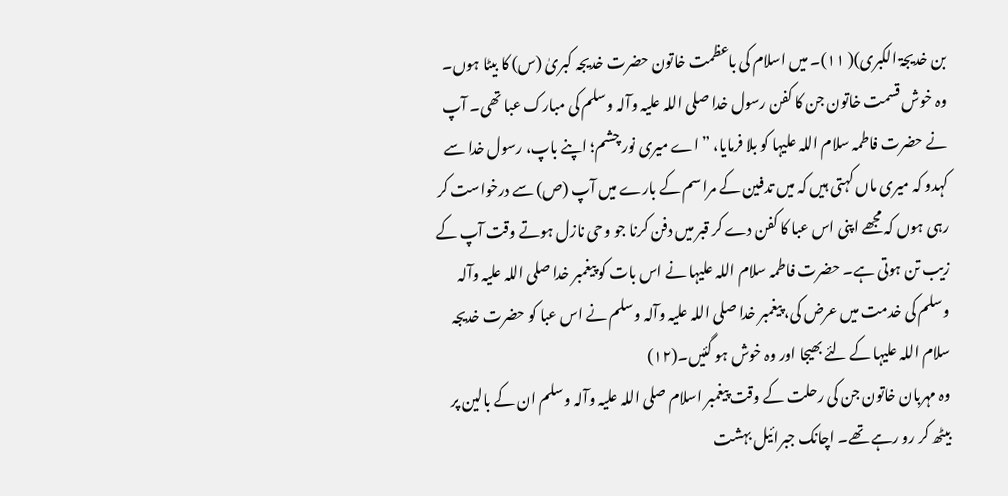بن خدیجۃ الکبری)( ۱۱)۔ میں اسلام کی باعظمت خاتون حضرت خدیجہ کبریٰ (س) کا بیٹا ہوں۔
وہ خوش قسمت خاتون جن کا کفن رسول خدا صلی اللہ علیہ وآلہ وسلم کی مبارک عبا تھی۔ آپ نے حضرت فاطمہ سلام اللہ علیہا کو بلا فرمایا، ” اے میری نور چشم؛ اپنے باپ، رسول خدا سے کہدو کہ میری ماں کہتی ہیں کہ میں تدفین کے مراسم کے بارے میں آپ (ص) سے درخواست کر رہی ہوں کہ مجھے اپنی اس عبا کا کفن دے کر قبر میں دفن کرنا جو وحی نازل ہوتے وقت آپ کے زیب تن ہوتی ہے۔ حضرت فاطمہ سلام اللہ علیہا نے اس بات کو پیغمبر خدا صلی اللہ علیہ وآلہ وسلم کی خدمت میں عرض کی، پیغمبر خدا صلی اللہ علیہ وآلہ وسلم نے اس عبا کو حضرت خدیجہ سلام اللہ علیہا کے لئے بھیجا اور وہ خوش ہو گئیں۔(۱۲)
وہ مہربان خاتون جن کی رحلت کے وقت پیغمبر اسلام صلی اللہ علیہ وآلہ وسلم ان کے بالین پر بیٹھ کر رو رہے تھے۔ اچانک جبرائیل بہشت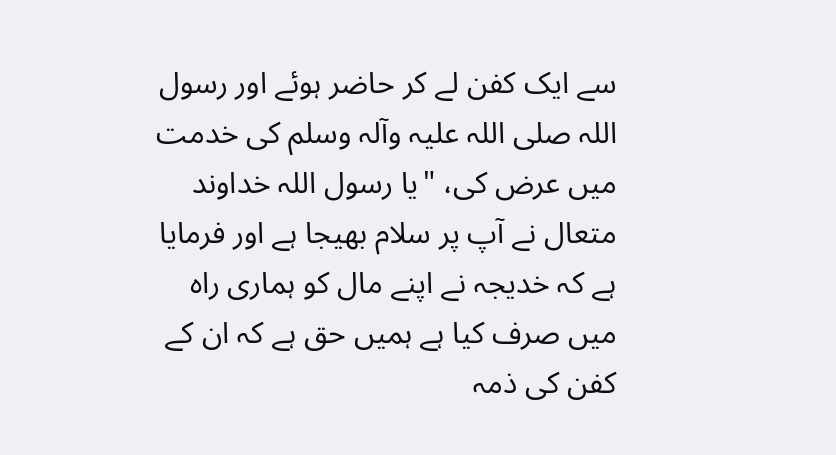سے ایک کفن لے کر حاضر ہوئے اور رسول اللہ صلی اللہ علیہ وآلہ وسلم کی خدمت میں عرض کی، "یا رسول اللہ خداوند متعال نے آپ پر سلام بھیجا ہے اور فرمایا ہے کہ خدیجہ نے اپنے مال کو ہماری راہ میں صرف کیا ہے ہمیں حق ہے کہ ان کے کفن کی ذمہ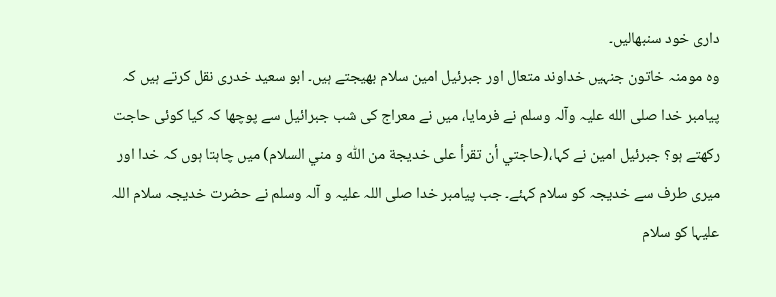داری خود سنبھالیں۔
وہ مومنہ خاتون جنہیں خداوند متعال اور جبرئیل امین سلام بھیجتے ہیں۔ ابو سعید خدری نقل کرتے ہیں کہ پیامبر خدا صلی الله علیہ وآلہ وسلم نے فرمایا، میں نے معراج کی شب جبرائیل سے پوچھا کہ کیا کوئی حاجت رکھتے ہو؟ جبرئیل امین نے کہا،(حاجتي أن تقرأ على خديجة من اللّٰه و مني السلام) میں چاہتا ہوں کہ خدا اور میری طرف سے خدیجہ کو سلام کہئے۔ جب پیامبر خدا صلی اللہ علیہ و آلہ وسلم نے حضرت خدیجہ سلام اللہ علیہا کو سلام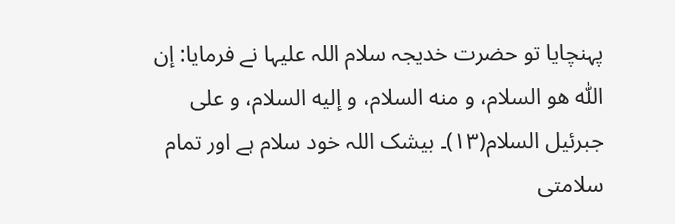پہنچایا تو حضرت خدیجہ سلام اللہ علیہا نے فرمایا: إن اللّٰه هو السلام، و منه السلام، و إليه السلام، و على جبرئيل السلام(۱۳)۔ بیشک اللہ خود سلام ہے اور تمام سلامتی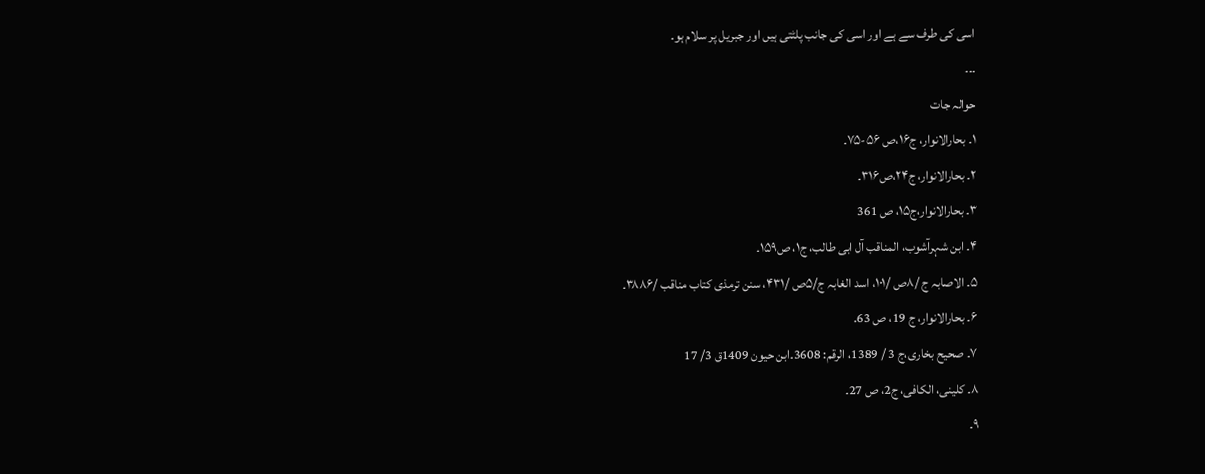اسی کی طرف سے ہے اور اسی کی جانب پلٹتی ہیں اور جبریل پر سلام ہو۔
۔۔۔
حوالہ جات
۱۔ بحارالانوار، ج۱۶،ص ۵۶-۷۵۔
۲۔ بحارالانوار، ج۲۴،ص۳۱۶۔
۳۔ بحارالانوار،ج۱۵، ص 361
۴۔ ابن شہرآشوب، المناقب آل ابی طالب، ج۱، ص۱۵۹۔
۵۔ الاصابہ ج /۸ص /۱۰۱، اسد الغابہ ج/۵ص /۴۳۱، سنن ترمذی کتاب مناقب /۳۸۸۶۔
۶۔ بحارالانوار، ج 19، ص 63.
۷۔ صحیح بخاری،ج 3 / 1389، الرقم: 3608۔ابن حیون 1409ق 3/ 17
۸۔ کلینی، الکافی، ج2، ص 27۔
۹۔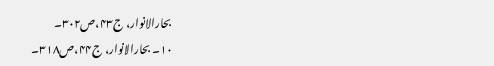بحارالانوار، ج۴۳،ص۳۰۲۔
۱۰۔ بحارالانوار، ج۴۴،ص۳۱۸۔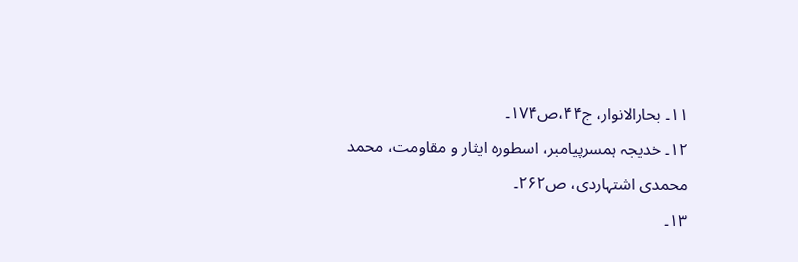۱۱۔ بحارالانوار، ج۴۴،ص۱۷۴۔
۱۲۔ خدیجہ ہمسرپیامبر، اسطورہ ایثار و مقاومت، محمد محمدی اشتہاردی، ص۲۶۲۔
۱۳۔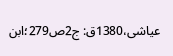عیاشی،1380ق: ج2ص279؛ابن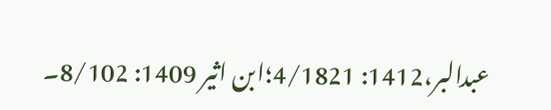عبدالبر،1412: 4/1821؛ابن اثیر 1409: 8/102۔